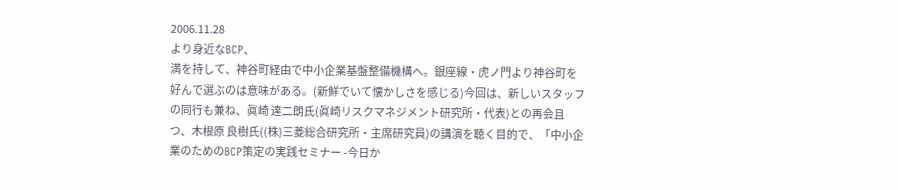2006.11.28
より身近なBCP、
満を持して、神谷町経由で中小企業基盤整備機構へ。銀座線・虎ノ門より神谷町を好んで選ぶのは意味がある。(新鮮でいて懐かしさを感じる)今回は、新しいスタッフの同行も兼ね、眞崎 達二朗氏(眞崎リスクマネジメント研究所・代表)との再会且つ、木根原 良樹氏((株)三菱総合研究所・主席研究員)の講演を聴く目的で、「中小企業のためのBCP策定の実践セミナー -今日か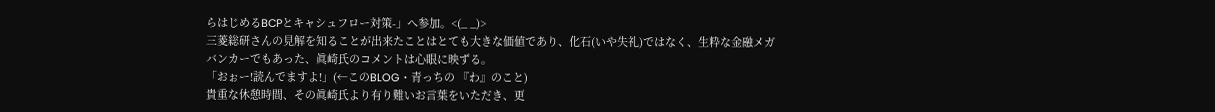らはじめるBCPとキャシュフロー対策-」へ参加。<(_ _)>
三菱総研さんの見解を知ることが出来たことはとても大きな価値であり、化石(いや失礼)ではなく、生粋な金融メガバンカーでもあった、眞崎氏のコメントは心眼に映ずる。
「おぉー!読んでますよ!」(←このBLOG・青っちの 『わ』のこと)
貴重な休憩時間、その眞崎氏より有り難いお言葉をいただき、更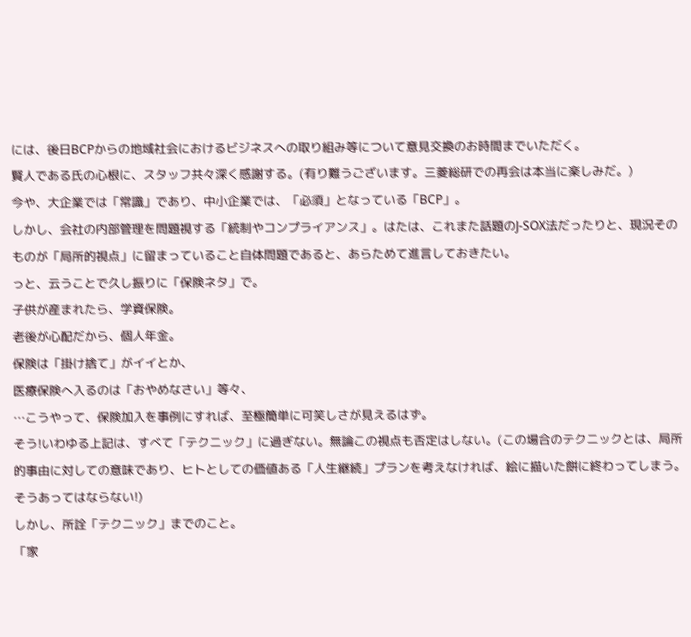には、後日BCPからの地域社会におけるビジネスへの取り組み等について意見交換のお時間までいただく。
賢人である氏の心根に、スタッフ共々深く感謝する。(有り難うございます。三菱総研での再会は本当に楽しみだ。)
今や、大企業では「常識」であり、中小企業では、「必須」となっている「BCP」。
しかし、会社の内部管理を問題視する「統制やコンプライアンス」。はたは、これまた話題のJ-SOX法だったりと、現況そのものが「局所的視点」に留まっていること自体問題であると、あらためて進言しておきたい。
っと、云うことで久し振りに「保険ネタ」で。
子供が産まれたら、学資保険。
老後が心配だから、個人年金。
保険は「掛け捨て」がイイとか、
医療保険へ入るのは「おやめなさい」等々、
…こうやって、保険加入を事例にすれば、至極簡単に可笑しさが見えるはず。
そう!いわゆる上記は、すべて「テクニック」に過ぎない。無論この視点も否定はしない。(この場合のテクニックとは、局所的事由に対しての意味であり、ヒトとしての価値ある「人生継続」プランを考えなければ、絵に描いた餅に終わってしまう。そうあってはならない!)
しかし、所詮「テクニック」までのこと。
「家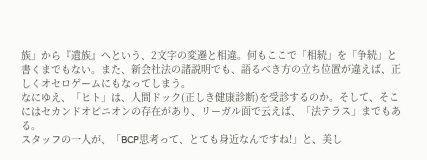族」から『遺族』へという、2文字の変遷と相違。何もここで「相続」を「争続」と書くまでもない。また、新会社法の諸説明でも、語るべき方の立ち位置が違えば、正しくオセロゲームにもなってしまう。
なにゆえ、「ヒト」は、人間ドック(正しき健康診断)を受診するのか。そして、そこにはセカンドオピニオンの存在があり、リーガル面で云えば、「法テラス」までもある。
スタッフの一人が、「BCP思考って、とても身近なんですね!」と、美し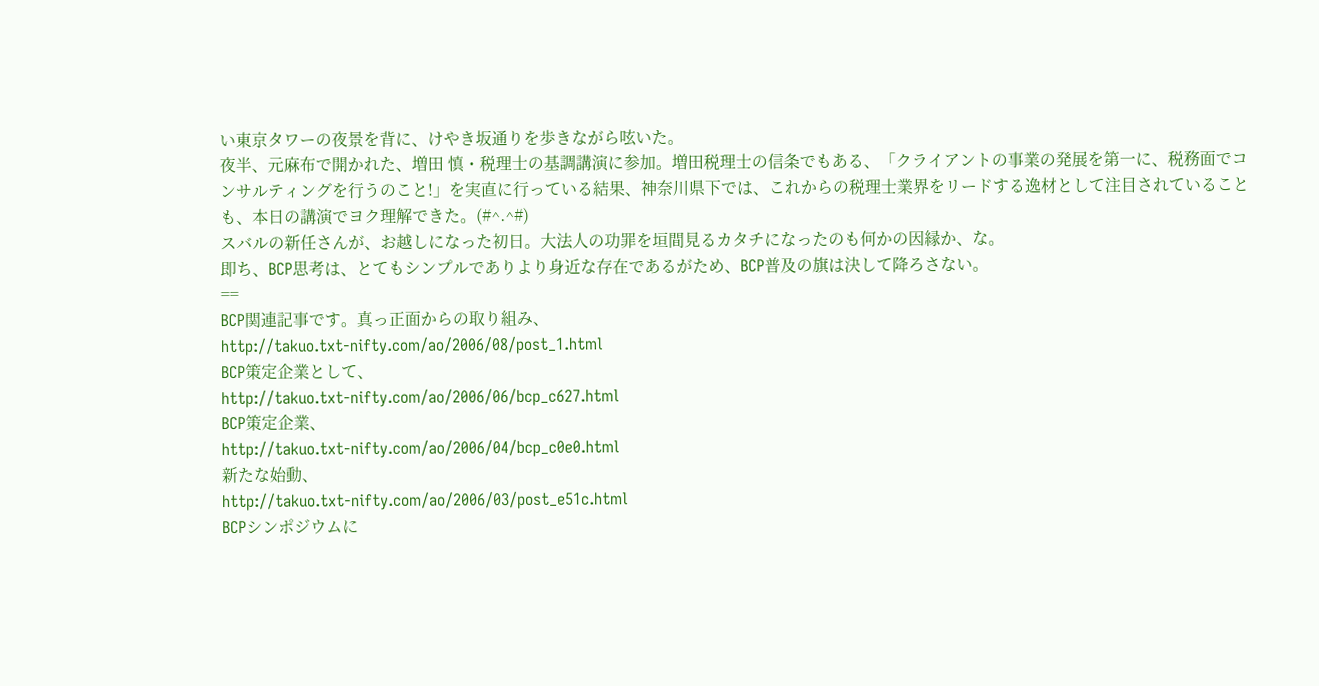い東京タワーの夜景を背に、けやき坂通りを歩きながら呟いた。
夜半、元麻布で開かれた、増田 慎・税理士の基調講演に参加。増田税理士の信条でもある、「クライアントの事業の発展を第一に、税務面でコンサルティングを行うのこと!」を実直に行っている結果、神奈川県下では、これからの税理士業界をリードする逸材として注目されていることも、本日の講演でヨク理解できた。(#^.^#)
スバルの新任さんが、お越しになった初日。大法人の功罪を垣間見るカタチになったのも何かの因縁か、な。
即ち、BCP思考は、とてもシンプルでありより身近な存在であるがため、BCP普及の旗は決して降ろさない。
==
BCP関連記事です。真っ正面からの取り組み、
http://takuo.txt-nifty.com/ao/2006/08/post_1.html
BCP策定企業として、
http://takuo.txt-nifty.com/ao/2006/06/bcp_c627.html
BCP策定企業、
http://takuo.txt-nifty.com/ao/2006/04/bcp_c0e0.html
新たな始動、
http://takuo.txt-nifty.com/ao/2006/03/post_e51c.html
BCPシンポジウムに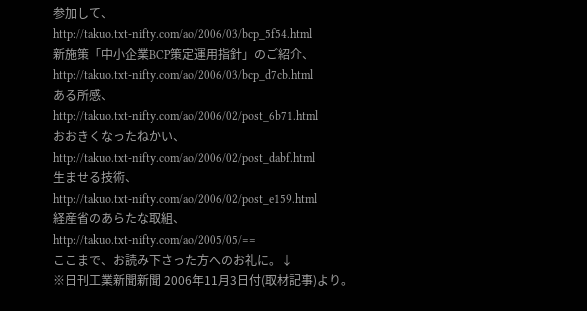参加して、
http://takuo.txt-nifty.com/ao/2006/03/bcp_5f54.html
新施策「中小企業BCP策定運用指針」のご紹介、
http://takuo.txt-nifty.com/ao/2006/03/bcp_d7cb.html
ある所感、
http://takuo.txt-nifty.com/ao/2006/02/post_6b71.html
おおきくなったねかい、
http://takuo.txt-nifty.com/ao/2006/02/post_dabf.html
生ませる技術、
http://takuo.txt-nifty.com/ao/2006/02/post_e159.html
経産省のあらたな取組、
http://takuo.txt-nifty.com/ao/2005/05/==
ここまで、お読み下さった方へのお礼に。↓
※日刊工業新聞新聞 2006年11月3日付(取材記事)より。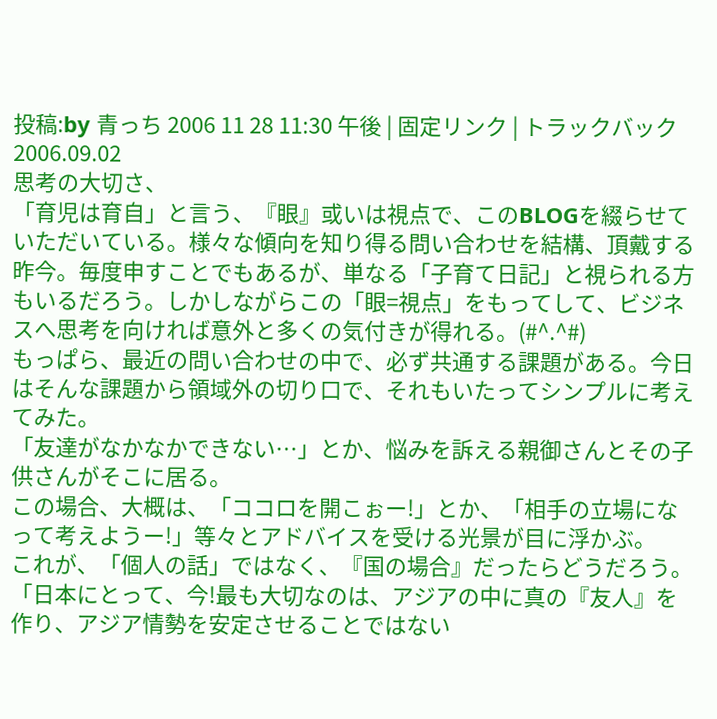投稿:by 青っち 2006 11 28 11:30 午後 | 固定リンク | トラックバック
2006.09.02
思考の大切さ、
「育児は育自」と言う、『眼』或いは視点で、このBLOGを綴らせていただいている。様々な傾向を知り得る問い合わせを結構、頂戴する昨今。毎度申すことでもあるが、単なる「子育て日記」と視られる方もいるだろう。しかしながらこの「眼=視点」をもってして、ビジネスへ思考を向ければ意外と多くの気付きが得れる。(#^.^#)
もっぱら、最近の問い合わせの中で、必ず共通する課題がある。今日はそんな課題から領域外の切り口で、それもいたってシンプルに考えてみた。
「友達がなかなかできない…」とか、悩みを訴える親御さんとその子供さんがそこに居る。
この場合、大概は、「ココロを開こぉー!」とか、「相手の立場になって考えようー!」等々とアドバイスを受ける光景が目に浮かぶ。
これが、「個人の話」ではなく、『国の場合』だったらどうだろう。
「日本にとって、今!最も大切なのは、アジアの中に真の『友人』を作り、アジア情勢を安定させることではない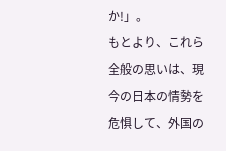か!」。
もとより、これら全般の思いは、現今の日本の情勢を危惧して、外国の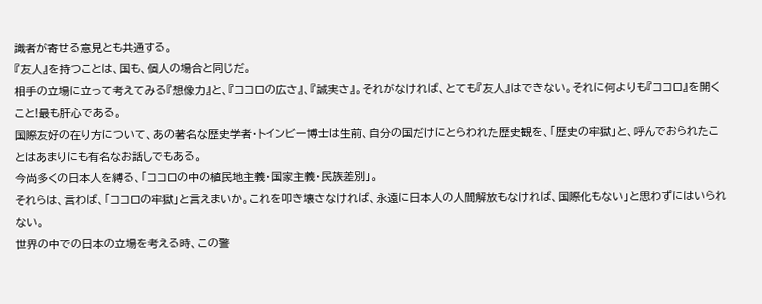識者が寄せる意見とも共通する。
『友人』を持つことは、国も、個人の場合と同じだ。
相手の立場に立って考えてみる『想像力』と、『ココロの広さ』、『誠実さ』。それがなければ、とても『友人』はできない。それに何よりも『ココロ』を開くこと!最も肝心である。
国際友好の在り方について、あの著名な歴史学者・トインビー博士は生前、自分の国だけにとらわれた歴史観を、「歴史の牢獄」と、呼んでおられたことはあまりにも有名なお話しでもある。
今尚多くの日本人を縛る、「ココロの中の植民地主義・国家主義・民族差別」。
それらは、言わば、「ココロの牢獄」と言えまいか。これを叩き壊さなければ、永遠に日本人の人間解放もなければ、国際化もない」と思わずにはいられない。
世界の中での日本の立場を考える時、この警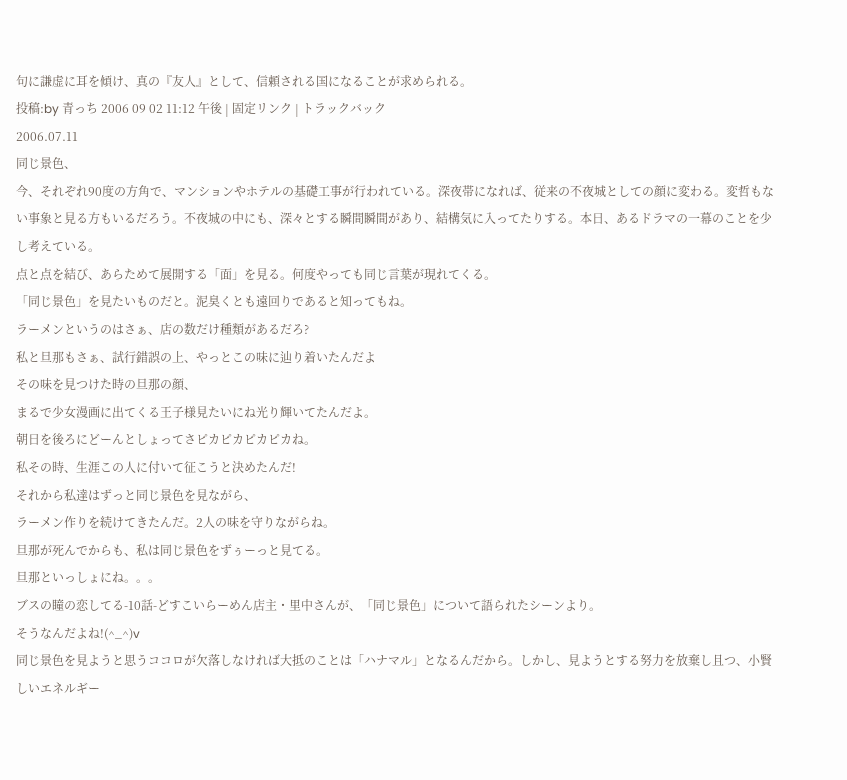句に謙虚に耳を傾け、真の『友人』として、信頼される国になることが求められる。
投稿:by 青っち 2006 09 02 11:12 午後 | 固定リンク | トラックバック
2006.07.11
同じ景色、
今、それぞれ90度の方角で、マンションやホテルの基礎工事が行われている。深夜帯になれば、従来の不夜城としての顔に変わる。変哲もない事象と見る方もいるだろう。不夜城の中にも、深々とする瞬間瞬間があり、結構気に入ってたりする。本日、あるドラマの一幕のことを少し考えている。
点と点を結び、あらためて展開する「面」を見る。何度やっても同じ言葉が現れてくる。
「同じ景色」を見たいものだと。泥臭くとも遠回りであると知ってもね。
ラーメンというのはさぁ、店の数だけ種類があるだろ?
私と旦那もさぁ、試行錯誤の上、やっとこの味に辿り着いたんだよ
その味を見つけた時の旦那の顔、
まるで少女漫画に出てくる王子様見たいにね光り輝いてたんだよ。
朝日を後ろにどーんとしょってさピカピカピカピカね。
私その時、生涯この人に付いて征こうと決めたんだ!
それから私達はずっと同じ景色を見ながら、
ラーメン作りを続けてきたんだ。2人の味を守りながらね。
旦那が死んでからも、私は同じ景色をずぅーっと見てる。
旦那といっしょにね。。。
ブスの瞳の恋してる-10話-どすこいらーめん店主・里中さんが、「同じ景色」について語られたシーンより。
そうなんだよね!(^_^)v
同じ景色を見ようと思うココロが欠落しなければ大抵のことは「ハナマル」となるんだから。しかし、見ようとする努力を放棄し且つ、小賢しいエネルギー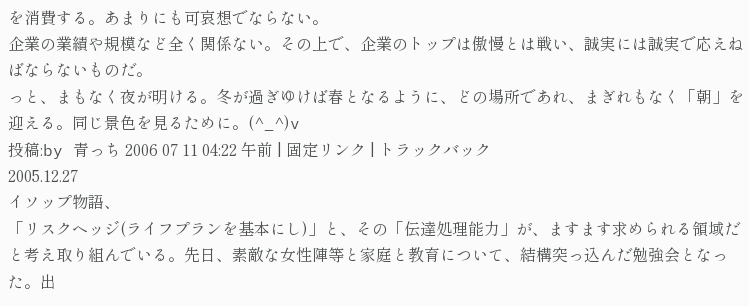を消費する。あまりにも可哀想でならない。
企業の業績や規模など全く関係ない。その上で、企業のトップは傲慢とは戦い、誠実には誠実で応えねばならないものだ。
っと、まもなく夜が明ける。冬が過ぎゆけば春となるように、どの場所であれ、まぎれもなく「朝」を迎える。同じ景色を見るために。(^_^)v
投稿:by 青っち 2006 07 11 04:22 午前 | 固定リンク | トラックバック
2005.12.27
イソップ物語、
「リスクヘッジ(ライフプランを基本にし)」と、その「伝達処理能力」が、ますます求められる領域だと考え取り組んでいる。先日、素敵な女性陣等と家庭と教育について、結構突っ込んだ勉強会となった。出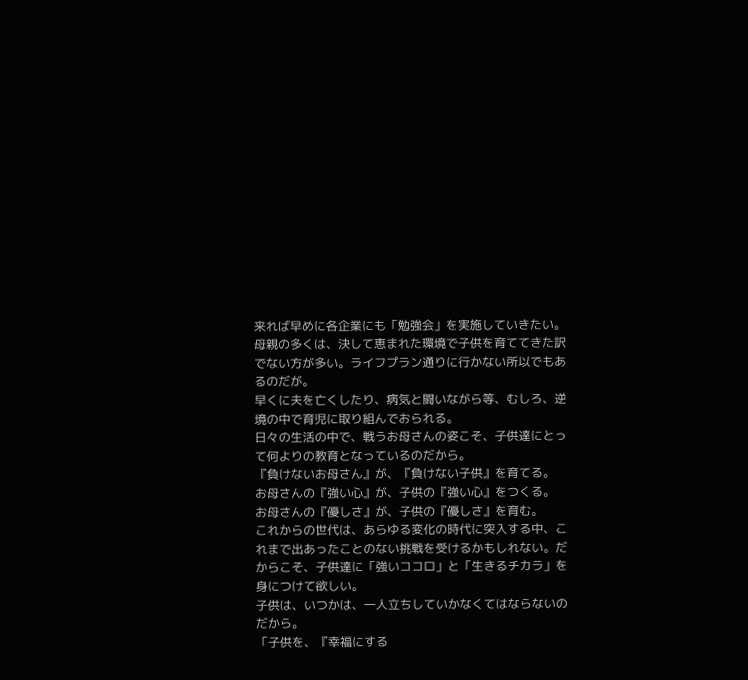来れば早めに各企業にも「勉強会」を実施していきたい。
母親の多くは、決して恵まれた環境で子供を育ててきた訳でない方が多い。ライフプラン通りに行かない所以でもあるのだが。
早くに夫を亡くしたり、病気と闘いながら等、むしろ、逆境の中で育児に取り組んでおられる。
日々の生活の中で、戦うお母さんの姿こそ、子供達にとって何よりの教育となっているのだから。
『負けないお母さん』が、『負けない子供』を育てる。
お母さんの『強い心』が、子供の『強い心』をつくる。
お母さんの『優しさ』が、子供の『優しさ』を育む。
これからの世代は、あらゆる変化の時代に突入する中、これまで出あったことのない挑戦を受けるかもしれない。だからこそ、子供達に「強いココロ」と「生きるチカラ」を身につけて欲しい。
子供は、いつかは、一人立ちしていかなくてはならないのだから。
「子供を、『幸福にする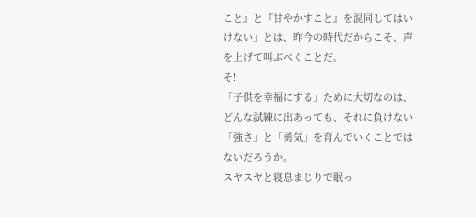こと』と『甘やかすこと』を混同してはいけない」とは、昨今の時代だからこそ、声を上げて叫ぶべくことだ。
そ!
「子供を幸福にする」ために大切なのは、どんな試練に出あっても、それに負けない「強さ」と「勇気」を育んでいくことではないだろうか。
スヤスヤと寝息まじりで眠っ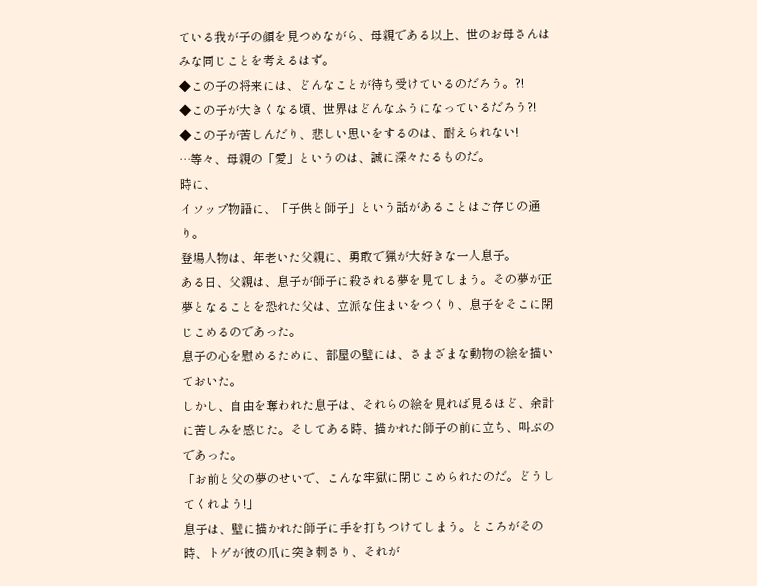ている我が子の顔を見つめながら、母親である以上、世のお母さんはみな同じことを考えるはず。
◆この子の将来には、どんなことが待ち受けているのだろう。?!
◆この子が大きくなる頃、世界はどんなふうになっているだろう?!
◆この子が苦しんだり、悲しい思いをするのは、耐えられない!
…等々、母親の「愛」というのは、誠に深々たるものだ。
時に、
イソップ物語に、「子供と師子」という話があることはご存じの通り。
登場人物は、年老いた父親に、勇敢で猟が大好きな一人息子。
ある日、父親は、息子が師子に殺される夢を見てしまう。その夢が正夢となることを恐れた父は、立派な住まいをつくり、息子をそこに閉じこめるのであった。
息子の心を慰めるために、部屋の壁には、さまざまな動物の絵を描いておいた。
しかし、自由を奪われた息子は、それらの絵を見れば見るほど、余計に苦しみを感じた。そしてある時、描かれた師子の前に立ち、叫ぶのであった。
「お前と父の夢のせいで、こんな牢獄に閉じこめられたのだ。どうしてくれよう!」
息子は、壁に描かれた師子に手を打ちつけてしまう。ところがその時、トゲが彼の爪に突き刺さり、それが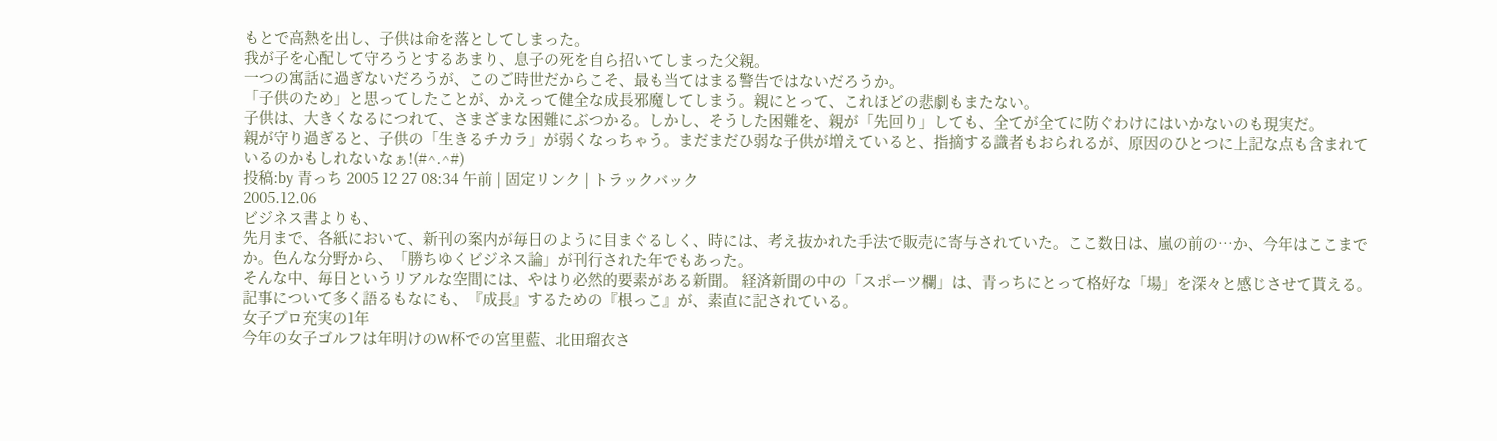もとで高熱を出し、子供は命を落としてしまった。
我が子を心配して守ろうとするあまり、息子の死を自ら招いてしまった父親。
一つの寓話に過ぎないだろうが、このご時世だからこそ、最も当てはまる警告ではないだろうか。
「子供のため」と思ってしたことが、かえって健全な成長邪魔してしまう。親にとって、これほどの悲劇もまたない。
子供は、大きくなるにつれて、さまざまな困難にぶつかる。しかし、そうした困難を、親が「先回り」しても、全てが全てに防ぐわけにはいかないのも現実だ。
親が守り過ぎると、子供の「生きるチカラ」が弱くなっちゃう。まだまだひ弱な子供が増えていると、指摘する識者もおられるが、原因のひとつに上記な点も含まれているのかもしれないなぁ!(#^.^#)
投稿:by 青っち 2005 12 27 08:34 午前 | 固定リンク | トラックバック
2005.12.06
ビジネス書よりも、
先月まで、各紙において、新刊の案内が毎日のように目まぐるしく、時には、考え抜かれた手法で販売に寄与されていた。ここ数日は、嵐の前の…か、今年はここまでか。色んな分野から、「勝ちゆくビジネス論」が刊行された年でもあった。
そんな中、毎日というリアルな空間には、やはり必然的要素がある新聞。 経済新聞の中の「スポーツ欄」は、青っちにとって格好な「場」を深々と感じさせて貰える。
記事について多く語るもなにも、『成長』するための『根っこ』が、素直に記されている。
女子プロ充実の1年
今年の女子ゴルフは年明けのW杯での宮里藍、北田瑠衣さ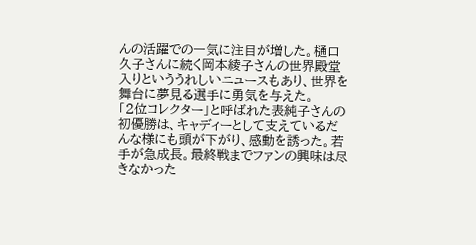んの活躍での一気に注目が増した。樋口久子さんに続く岡本綾子さんの世界殿堂入りといううれしいニュースもあり、世界を舞台に夢見る選手に勇気を与えた。
「2位コレクター」と呼ばれた表純子さんの初優勝は、キャディーとして支えているだんな様にも頭が下がり、感動を誘った。若手が急成長。最終戦までファンの興味は尽きなかった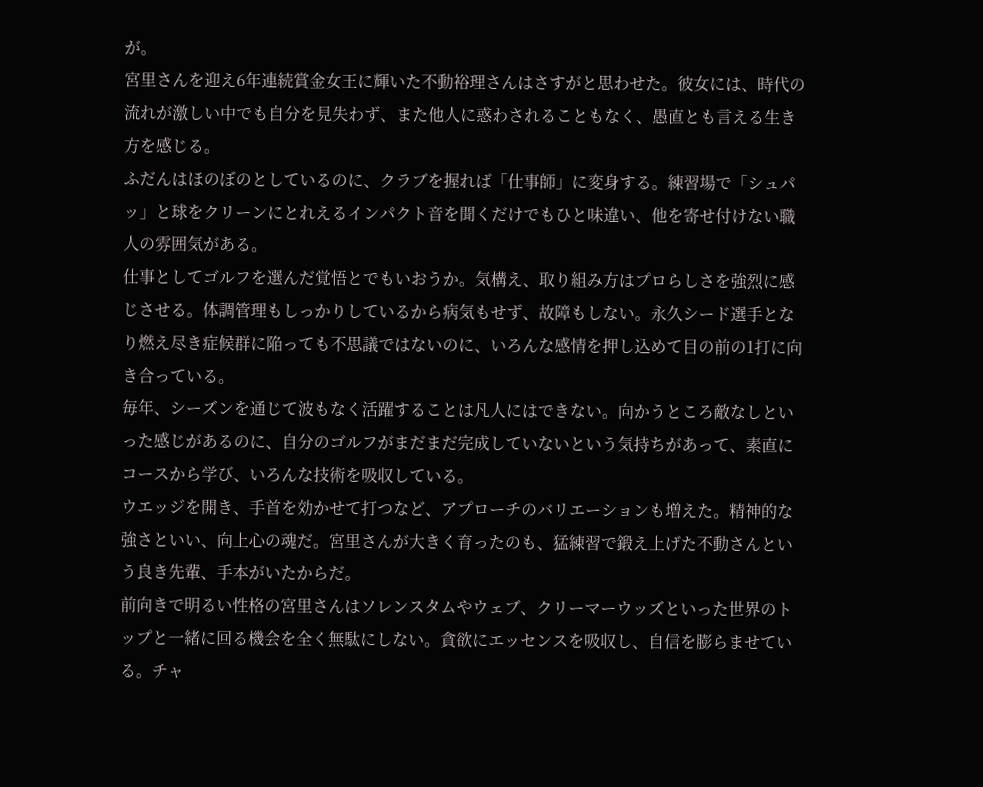が。
宮里さんを迎え6年連続賞金女王に輝いた不動裕理さんはさすがと思わせた。彼女には、時代の流れが激しい中でも自分を見失わず、また他人に惑わされることもなく、愚直とも言える生き方を感じる。
ふだんはほのぼのとしているのに、クラブを握れば「仕事師」に変身する。練習場で「シュパッ」と球をクリーンにとれえるインパクト音を聞くだけでもひと味違い、他を寄せ付けない職人の雰囲気がある。
仕事としてゴルフを選んだ覚悟とでもいおうか。気構え、取り組み方はプロらしさを強烈に感じさせる。体調管理もしっかりしているから病気もせず、故障もしない。永久シード選手となり燃え尽き症候群に陥っても不思議ではないのに、いろんな感情を押し込めて目の前の1打に向き合っている。
毎年、シーズンを通じて波もなく活躍することは凡人にはできない。向かうところ敵なしといった感じがあるのに、自分のゴルフがまだまだ完成していないという気持ちがあって、素直にコースから学び、いろんな技術を吸収している。
ウエッジを開き、手首を効かせて打つなど、アプローチのバリエーションも増えた。精神的な強さといい、向上心の魂だ。宮里さんが大きく育ったのも、猛練習で鍛え上げた不動さんという良き先輩、手本がいたからだ。
前向きで明るい性格の宮里さんはソレンスタムやウェブ、クリーマーウッズといった世界のトップと一緒に回る機会を全く無駄にしない。貪欲にエッセンスを吸収し、自信を膨らませている。チャ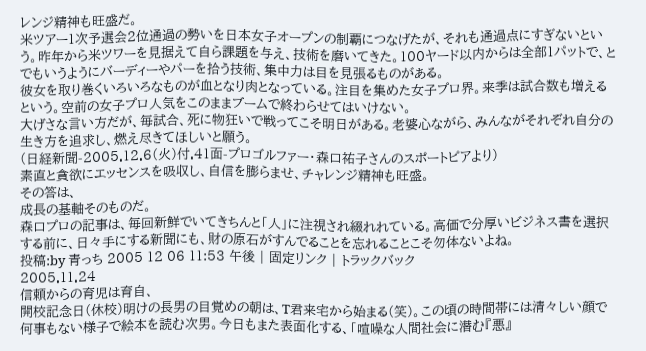レンジ精神も旺盛だ。
米ツアー1次予選会2位通過の勢いを日本女子オープンの制覇につなげたが、それも通過点にすぎないという。昨年から米ツワーを見据えて自ら課題を与え、技術を磨いてきた。100ヤード以内からは全部1パットで、とでもいうようにバーディーやパーを拾う技術、集中力は目を見張るものがある。
彼女を取り巻くいろいろなものが血となり肉となっている。注目を集めた女子プロ界。来季は試合数も増えるという。空前の女子プロ人気をこのままブームで終わらせてはいけない。
大げさな言い方だが、毎試合、死に物狂いで戦ってこそ明日がある。老婆心ながら、みんながそれぞれ自分の生き方を追求し、燃え尽きてほしいと願う。
(日経新聞-2005.12.6(火)付.41面-プロゴルファー・森口祐子さんのスポートピアより)
素直と貪欲にエッセンスを吸収し、自信を膨らませ、チャレンジ精神も旺盛。
その答は、
成長の基軸そのものだ。
森口プロの記事は、毎回新鮮でいてきちんと「人」に注視され綴れれている。高価で分厚いビジネス書を選択する前に、日々手にする新聞にも、財の原石がすんでることを忘れることこそ勿体ないよね。
投稿:by 青っち 2005 12 06 11:53 午後 | 固定リンク | トラックバック
2005.11.24
信頼からの育児は育自、
開校記念日(休校)明けの長男の目覚めの朝は、T君来宅から始まる(笑)。この頃の時間帯には清々しい顔で何事もない様子で絵本を読む次男。今日もまた表面化する、「喧噪な人間社会に潜む『悪』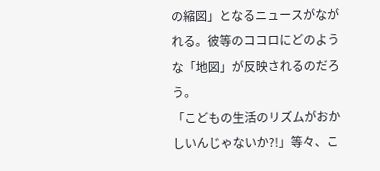の縮図」となるニュースがながれる。彼等のココロにどのような「地図」が反映されるのだろう。
「こどもの生活のリズムがおかしいんじゃないか?!」等々、こ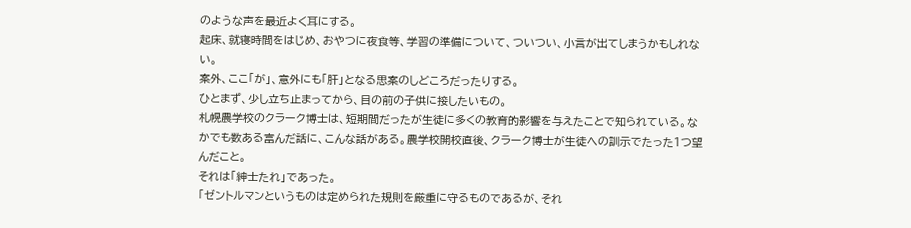のような声を最近よく耳にする。
起床、就寝時間をはじめ、おやつに夜食等、学習の準備について、ついつい、小言が出てしまうかもしれない。
案外、ここ「が」、意外にも「肝」となる思案のしどころだったりする。
ひとまず、少し立ち止まってから、目の前の子供に接したいもの。
札幌農学校のクラーク博士は、短期間だったが生徒に多くの教育的影響を与えたことで知られている。なかでも数ある富んだ話に、こんな話がある。農学校開校直後、クラーク博士が生徒への訓示でたった1つ望んだこと。
それは「紳士たれ」であった。
「ゼントルマンというものは定められた規則を厳重に守るものであるが、それ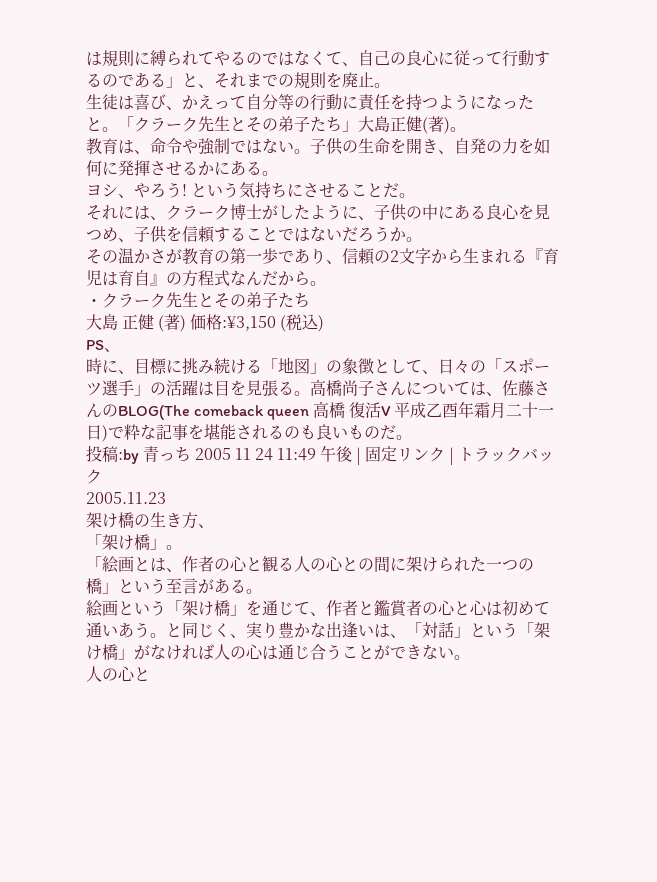は規則に縛られてやるのではなくて、自己の良心に従って行動するのである」と、それまでの規則を廃止。
生徒は喜び、かえって自分等の行動に責任を持つようになったと。「クラーク先生とその弟子たち」大島正健(著)。
教育は、命令や強制ではない。子供の生命を開き、自発の力を如何に発揮させるかにある。
ヨシ、やろう! という気持ちにさせることだ。
それには、クラーク博士がしたように、子供の中にある良心を見つめ、子供を信頼することではないだろうか。
その温かさが教育の第一歩であり、信頼の2文字から生まれる『育児は育自』の方程式なんだから。
・クラーク先生とその弟子たち
大島 正健 (著) 価格:¥3,150 (税込)
PS、
時に、目標に挑み続ける「地図」の象徴として、日々の「スポーツ選手」の活躍は目を見張る。高橋尚子さんについては、佐藤さんのBLOG(The comeback queen 高橋 復活V 平成乙酉年霜月二十一日)で粋な記事を堪能されるのも良いものだ。
投稿:by 青っち 2005 11 24 11:49 午後 | 固定リンク | トラックバック
2005.11.23
架け橋の生き方、
「架け橋」。
「絵画とは、作者の心と観る人の心との間に架けられた一つの橋」という至言がある。
絵画という「架け橋」を通じて、作者と鑑賞者の心と心は初めて通いあう。と同じく、実り豊かな出逢いは、「対話」という「架け橋」がなければ人の心は通じ合うことができない。
人の心と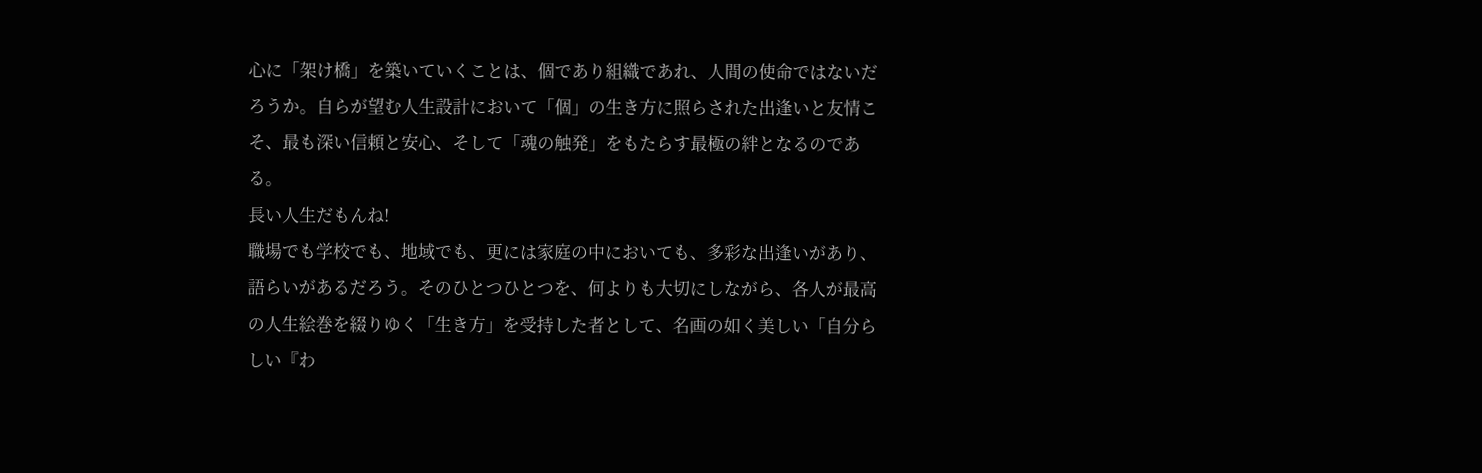心に「架け橋」を築いていくことは、個であり組織であれ、人間の使命ではないだろうか。自らが望む人生設計において「個」の生き方に照らされた出逢いと友情こそ、最も深い信頼と安心、そして「魂の触発」をもたらす最極の絆となるのである。
長い人生だもんね!
職場でも学校でも、地域でも、更には家庭の中においても、多彩な出逢いがあり、語らいがあるだろう。そのひとつひとつを、何よりも大切にしながら、各人が最高の人生絵巻を綴りゆく「生き方」を受持した者として、名画の如く美しい「自分らしい『わ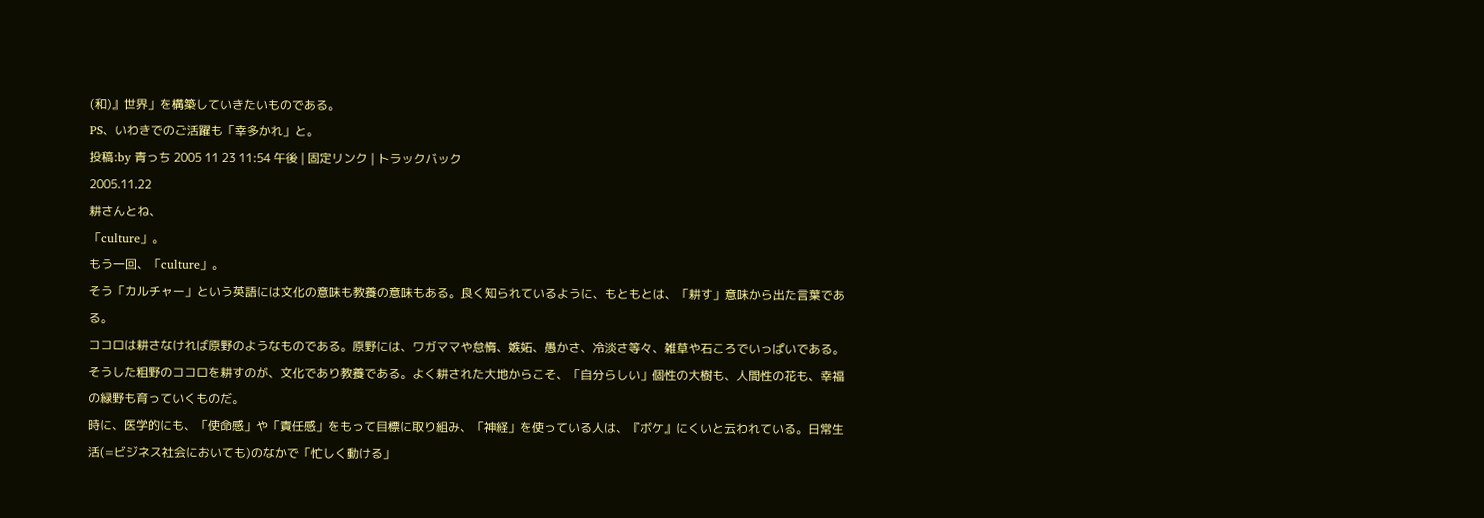(和)』世界」を構築していきたいものである。
PS、いわきでのご活躍も「幸多かれ」と。
投稿:by 青っち 2005 11 23 11:54 午後 | 固定リンク | トラックバック
2005.11.22
耕さんとね、
「culture」。
もう一回、「culture」。
そう「カルチャー」という英語には文化の意味も教養の意味もある。良く知られているように、もともとは、「耕す」意味から出た言葉であ
る。
ココロは耕さなければ原野のようなものである。原野には、ワガママや怠惰、嫉妬、愚かさ、冷淡さ等々、雑草や石ころでいっぱいである。
そうした粗野のココロを耕すのが、文化であり教養である。よく耕された大地からこそ、「自分らしい」個性の大樹も、人間性の花も、幸福の緑野も育っていくものだ。
時に、医学的にも、「使命感」や「責任感」をもって目標に取り組み、「神経」を使っている人は、『ボケ』にくいと云われている。日常生活(=ビジネス社会においても)のなかで「忙しく動ける」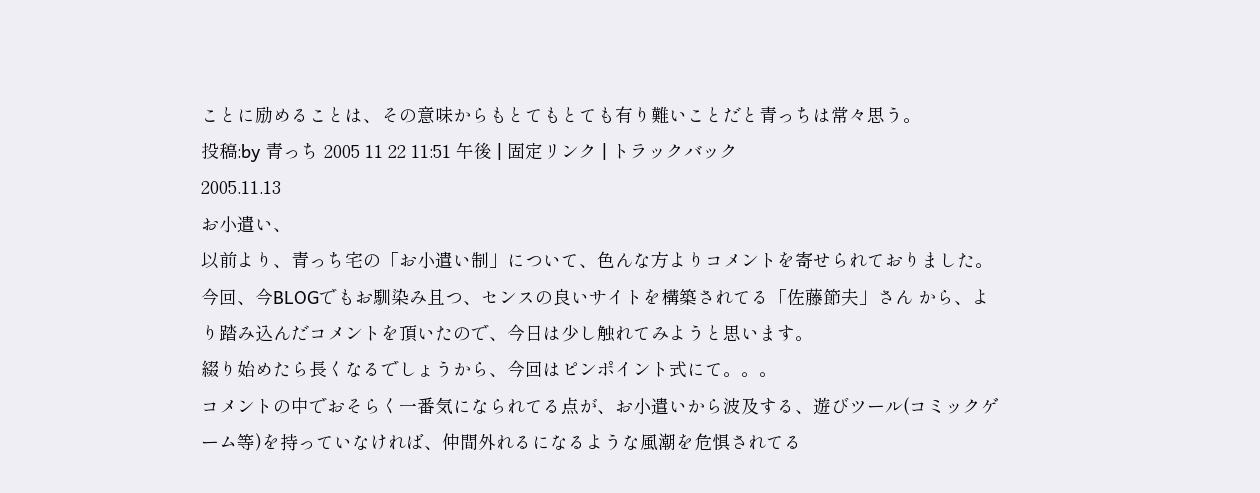ことに励めることは、その意味からもとてもとても有り難いことだと青っちは常々思う。
投稿:by 青っち 2005 11 22 11:51 午後 | 固定リンク | トラックバック
2005.11.13
お小遣い、
以前より、青っち宅の「お小遣い制」について、色んな方よりコメントを寄せられておりました。今回、今BLOGでもお馴染み且つ、センスの良いサイトを構築されてる「佐藤節夫」さん から、より踏み込んだコメントを頂いたので、今日は少し触れてみようと思います。
綴り始めたら長くなるでしょうから、今回はピンポイント式にて。。。
コメントの中でおそらく一番気になられてる点が、お小遣いから波及する、遊びツール(コミックゲーム等)を持っていなければ、仲間外れるになるような風潮を危惧されてる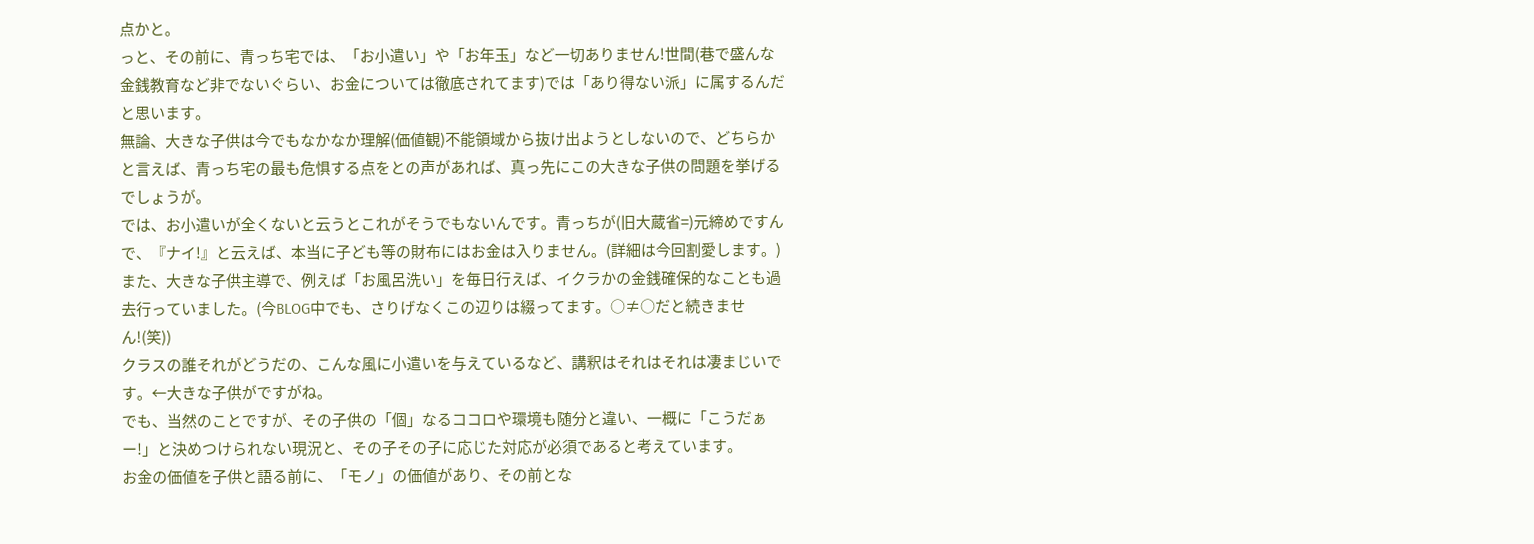点かと。
っと、その前に、青っち宅では、「お小遣い」や「お年玉」など一切ありません!世間(巷で盛んな金銭教育など非でないぐらい、お金については徹底されてます)では「あり得ない派」に属するんだと思います。
無論、大きな子供は今でもなかなか理解(価値観)不能領域から抜け出ようとしないので、どちらかと言えば、青っち宅の最も危惧する点をとの声があれば、真っ先にこの大きな子供の問題を挙げるでしょうが。
では、お小遣いが全くないと云うとこれがそうでもないんです。青っちが(旧大蔵省=)元締めですんで、『ナイ!』と云えば、本当に子ども等の財布にはお金は入りません。(詳細は今回割愛します。)
また、大きな子供主導で、例えば「お風呂洗い」を毎日行えば、イクラかの金銭確保的なことも過去行っていました。(今BLOG中でも、さりげなくこの辺りは綴ってます。○≠○だと続きません!(笑))
クラスの誰それがどうだの、こんな風に小遣いを与えているなど、講釈はそれはそれは凄まじいです。←大きな子供がですがね。
でも、当然のことですが、その子供の「個」なるココロや環境も随分と違い、一概に「こうだぁー!」と決めつけられない現況と、その子その子に応じた対応が必須であると考えています。
お金の価値を子供と語る前に、「モノ」の価値があり、その前とな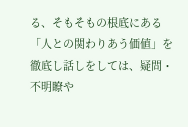る、そもそもの根底にある「人との関わりあう価値」を徹底し話しをしては、疑問・不明瞭や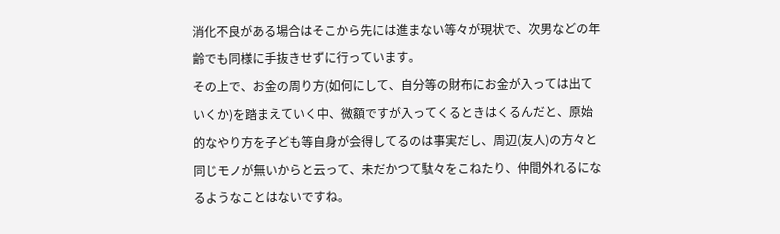消化不良がある場合はそこから先には進まない等々が現状で、次男などの年齢でも同様に手抜きせずに行っています。
その上で、お金の周り方(如何にして、自分等の財布にお金が入っては出ていくか)を踏まえていく中、微額ですが入ってくるときはくるんだと、原始的なやり方を子ども等自身が会得してるのは事実だし、周辺(友人)の方々と同じモノが無いからと云って、未だかつて駄々をこねたり、仲間外れるになるようなことはないですね。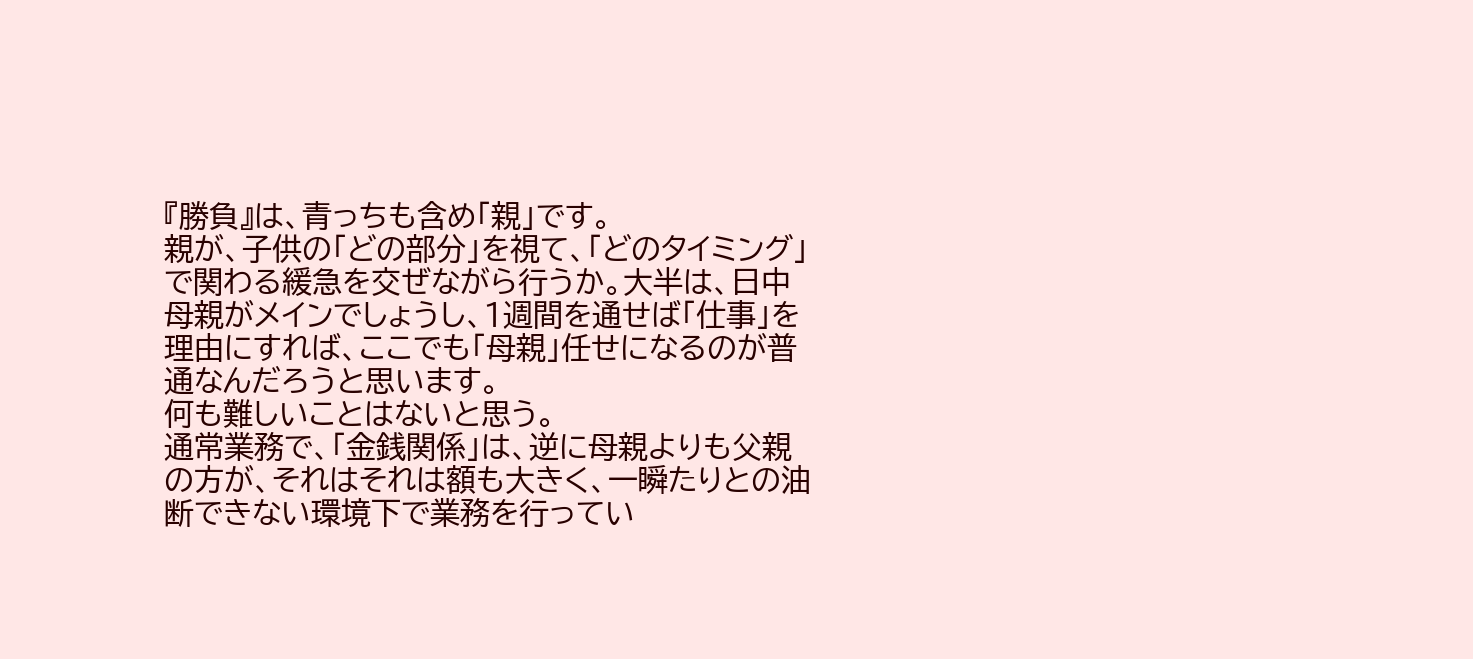『勝負』は、青っちも含め「親」です。
親が、子供の「どの部分」を視て、「どのタイミング」で関わる緩急を交ぜながら行うか。大半は、日中母親がメインでしょうし、1週間を通せば「仕事」を理由にすれば、ここでも「母親」任せになるのが普通なんだろうと思います。
何も難しいことはないと思う。
通常業務で、「金銭関係」は、逆に母親よりも父親の方が、それはそれは額も大きく、一瞬たりとの油断できない環境下で業務を行ってい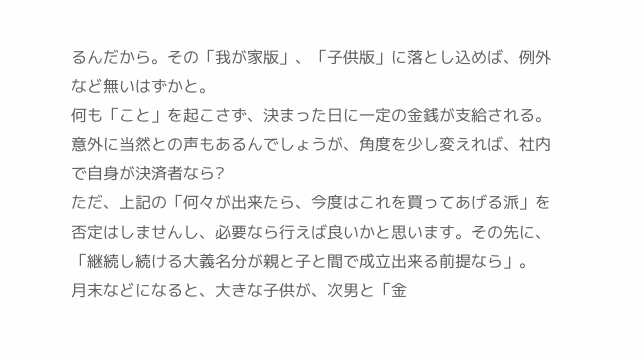るんだから。その「我が家版」、「子供版」に落とし込めば、例外など無いはずかと。
何も「こと」を起こさず、決まった日に一定の金銭が支給される。
意外に当然との声もあるんでしょうが、角度を少し変えれば、社内で自身が決済者なら?
ただ、上記の「何々が出来たら、今度はこれを買ってあげる派」を否定はしませんし、必要なら行えば良いかと思います。その先に、「継続し続ける大義名分が親と子と間で成立出来る前提なら」。
月末などになると、大きな子供が、次男と「金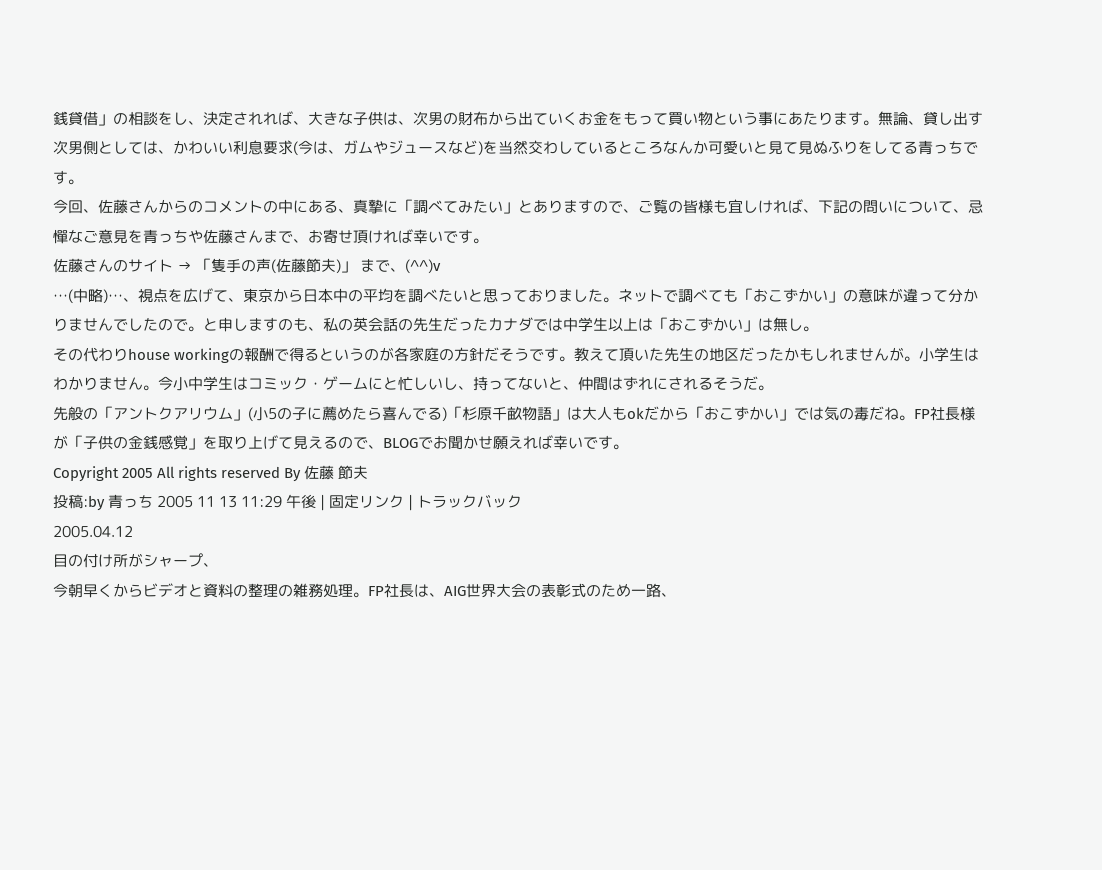銭貸借」の相談をし、決定されれば、大きな子供は、次男の財布から出ていくお金をもって買い物という事にあたります。無論、貸し出す次男側としては、かわいい利息要求(今は、ガムやジュースなど)を当然交わしているところなんか可愛いと見て見ぬふりをしてる青っちです。
今回、佐藤さんからのコメントの中にある、真摯に「調べてみたい」とありますので、ご覧の皆様も宜しければ、下記の問いについて、忌憚なご意見を青っちや佐藤さんまで、お寄せ頂ければ幸いです。
佐藤さんのサイト → 「隻手の声(佐藤節夫)」 まで、(^^)v
…(中略)…、視点を広げて、東京から日本中の平均を調べたいと思っておりました。ネットで調べても「おこずかい」の意味が違って分かりませんでしたので。と申しますのも、私の英会話の先生だったカナダでは中学生以上は「おこずかい」は無し。
その代わりhouse workingの報酬で得るというのが各家庭の方針だそうです。教えて頂いた先生の地区だったかもしれませんが。小学生はわかりません。今小中学生はコミック・ゲームにと忙しいし、持ってないと、仲間はずれにされるそうだ。
先般の「アントクアリウム」(小5の子に薦めたら喜んでる)「杉原千畝物語」は大人もokだから「おこずかい」では気の毒だね。FP社長様が「子供の金銭感覚」を取り上げて見えるので、BLOGでお聞かせ願えれば幸いです。
Copyright 2005 All rights reserved By 佐藤 節夫
投稿:by 青っち 2005 11 13 11:29 午後 | 固定リンク | トラックバック
2005.04.12
目の付け所がシャープ、
今朝早くからビデオと資料の整理の雑務処理。FP社長は、AIG世界大会の表彰式のため一路、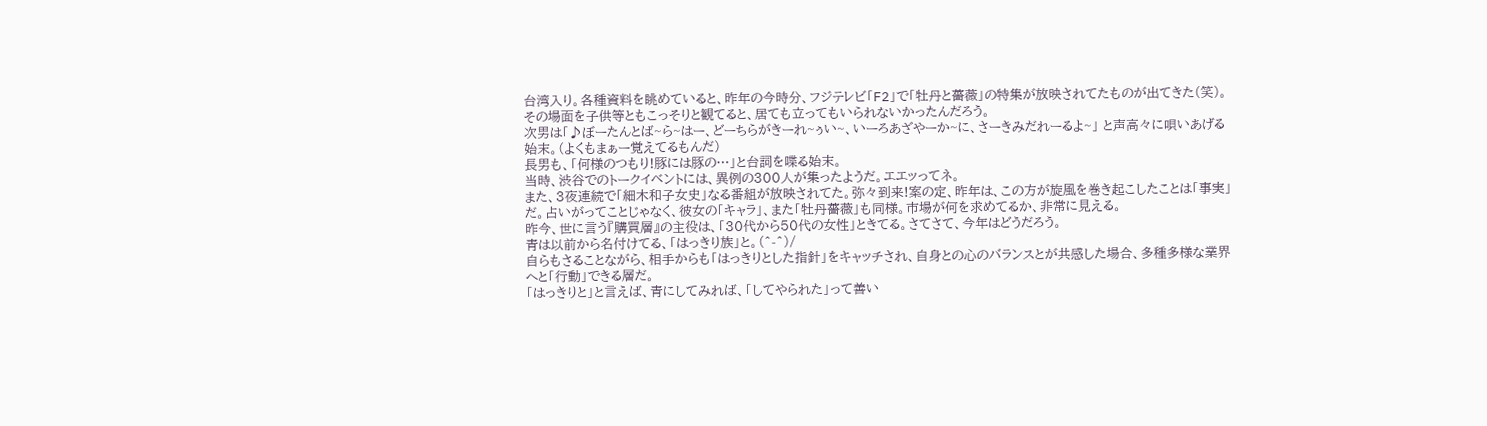台湾入り。各種資料を眺めていると、昨年の今時分、フジテレビ「F2」で「牡丹と薔薇」の特集が放映されてたものが出てきた(笑)。その場面を子供等ともこっそりと観てると、居ても立ってもいられないかったんだろう。
次男は「♪ぼーたんとば~ら~はー、どーちらがきーれ~ぅい~、いーろあざやーか~に、さーきみだれーるよ~」 と声高々に唄いあげる始末。(よくもまぁー覚えてるもんだ)
長男も、「何様のつもり!豚には豚の…」と台詞を喋る始末。
当時、渋谷でのトークイベントには、異例の300人が集ったようだ。エエッってネ。
また、3夜連続で「細木和子女史」なる番組が放映されてた。弥々到来!案の定、昨年は、この方が旋風を巻き起こしたことは「事実」だ。占いがってことじゃなく、彼女の「キャラ」、また「牡丹薔薇」も同様。市場が何を求めてるか、非常に見える。
昨今、世に言う『購買層』の主役は、「30代から50代の女性」ときてる。さてさて、今年はどうだろう。
青は以前から名付けてる、「はっきり族」と。(^-^)/
自らもさることながら、相手からも「はっきりとした指針」をキャッチされ、自身との心のバランスとが共感した場合、多種多様な業界へと「行動」できる層だ。
「はっきりと」と言えば、青にしてみれば、「してやられた」って善い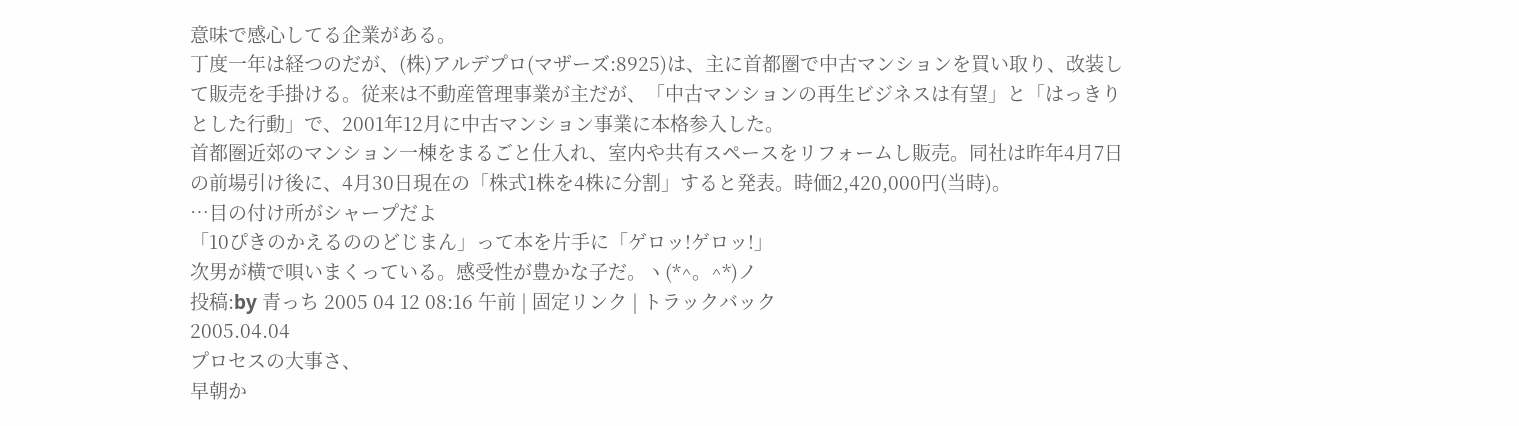意味で感心してる企業がある。
丁度一年は経つのだが、(株)アルデプロ(マザーズ:8925)は、主に首都圏で中古マンションを買い取り、改装して販売を手掛ける。従来は不動産管理事業が主だが、「中古マンションの再生ビジネスは有望」と「はっきりとした行動」で、2001年12月に中古マンション事業に本格参入した。
首都圏近郊のマンション一棟をまるごと仕入れ、室内や共有スペースをリフォームし販売。同社は昨年4月7日の前場引け後に、4月30日現在の「株式1株を4株に分割」すると発表。時価2,420,000円(当時)。
…目の付け所がシャープだよ
「10ぴきのかえるののどじまん」って本を片手に「ゲロッ!ゲロッ!」
次男が横で唄いまくっている。感受性が豊かな子だ。ヽ(*^。^*)ノ
投稿:by 青っち 2005 04 12 08:16 午前 | 固定リンク | トラックバック
2005.04.04
プロセスの大事さ、
早朝か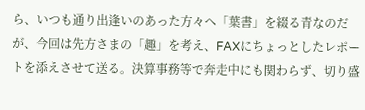ら、いつも通り出逢いのあった方々へ「葉書」を綴る青なのだが、今回は先方さまの「趣」を考え、FAXにちょっとしたレポートを添えさせて送る。決算事務等で奔走中にも関わらず、切り盛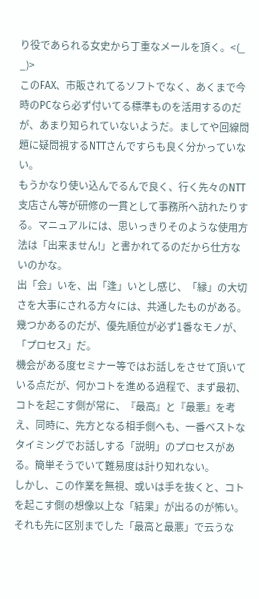り役であられる女史から丁重なメールを頂く。<(_ _)>
このFAX、市販されてるソフトでなく、あくまで今時のPCなら必ず付いてる標準ものを活用するのだが、あまり知られていないようだ。ましてや回線問題に疑問視するNTTさんですらも良く分かっていない。
もうかなり使い込んでるんで良く、行く先々のNTT支店さん等が研修の一貫として事務所へ訪れたりする。マニュアルには、思いっきりそのような使用方法は「出来ません!」と書かれてるのだから仕方ないのかな。
出「会」いを、出「逢」いとし感じ、「縁」の大切さを大事にされる方々には、共通したものがある。幾つかあるのだが、優先順位が必ず1番なモノが、「プロセス」だ。
機会がある度セミナー等ではお話しをさせて頂いている点だが、何かコトを進める過程で、まず最初、コトを起こす側が常に、『最高』と『最悪』を考え、同時に、先方となる相手側へも、一番ベストなタイミングでお話しする「説明」のプロセスがある。簡単そうでいて難易度は計り知れない。
しかし、この作業を無視、或いは手を抜くと、コトを起こす側の想像以上な「結果」が出るのが怖い。それも先に区別までした「最高と最悪」で云うな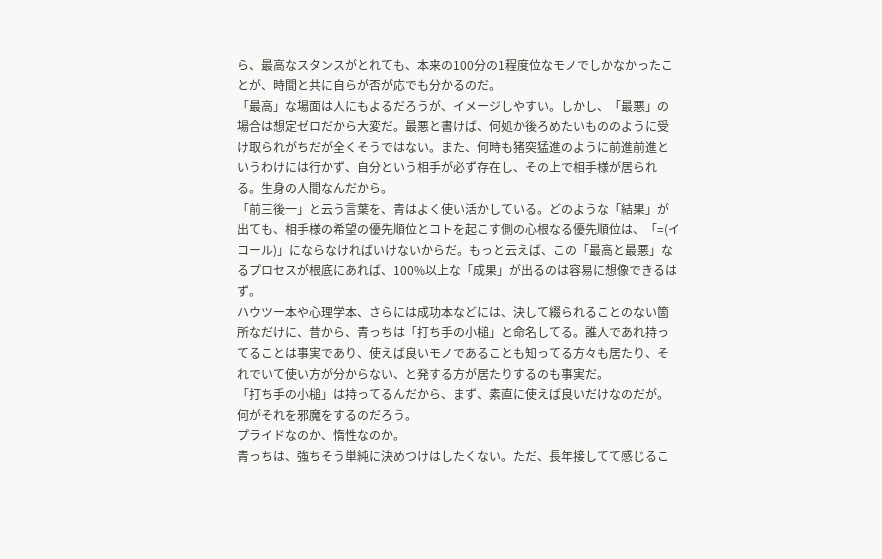ら、最高なスタンスがとれても、本来の100分の1程度位なモノでしかなかったことが、時間と共に自らが否が応でも分かるのだ。
「最高」な場面は人にもよるだろうが、イメージしやすい。しかし、「最悪」の場合は想定ゼロだから大変だ。最悪と書けば、何処か後ろめたいもののように受け取られがちだが全くそうではない。また、何時も猪突猛進のように前進前進というわけには行かず、自分という相手が必ず存在し、その上で相手様が居られる。生身の人間なんだから。
「前三後一」と云う言葉を、青はよく使い活かしている。どのような「結果」が出ても、相手様の希望の優先順位とコトを起こす側の心根なる優先順位は、「=(イコール)」にならなければいけないからだ。もっと云えば、この「最高と最悪」なるプロセスが根底にあれば、100%以上な「成果」が出るのは容易に想像できるはず。
ハウツー本や心理学本、さらには成功本などには、決して綴られることのない箇所なだけに、昔から、青っちは「打ち手の小槌」と命名してる。誰人であれ持ってることは事実であり、使えば良いモノであることも知ってる方々も居たり、それでいて使い方が分からない、と発する方が居たりするのも事実だ。
「打ち手の小槌」は持ってるんだから、まず、素直に使えば良いだけなのだが。
何がそれを邪魔をするのだろう。
プライドなのか、惰性なのか。
青っちは、強ちそう単純に決めつけはしたくない。ただ、長年接してて感じるこ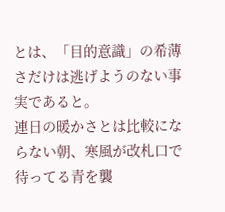とは、「目的意識」の希薄さだけは逃げようのない事実であると。
連日の暖かさとは比較にならない朝、寒風が改札口で待ってる青を襲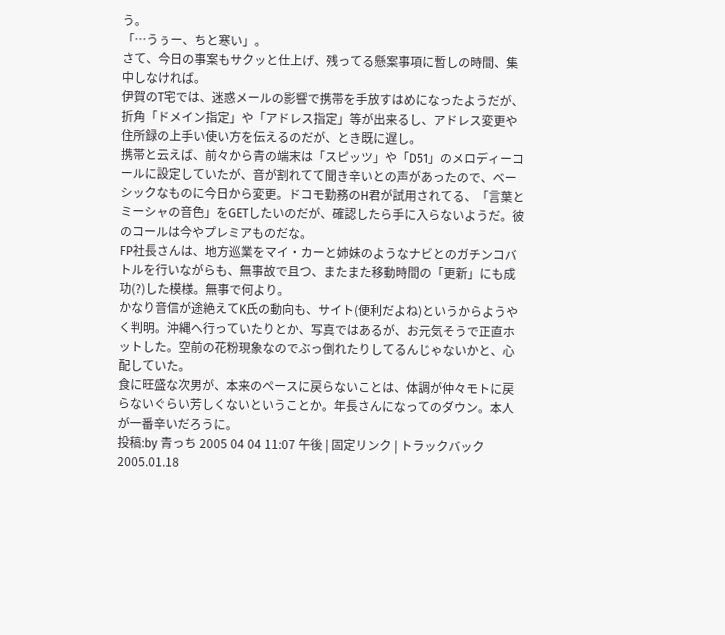う。
「…うぅー、ちと寒い」。
さて、今日の事案もサクッと仕上げ、残ってる懸案事項に暫しの時間、集中しなければ。
伊賀のT宅では、迷惑メールの影響で携帯を手放すはめになったようだが、折角「ドメイン指定」や「アドレス指定」等が出来るし、アドレス変更や住所録の上手い使い方を伝えるのだが、とき既に遅し。
携帯と云えば、前々から青の端末は「スピッツ」や「D51」のメロディーコールに設定していたが、音が割れてて聞き辛いとの声があったので、ベーシックなものに今日から変更。ドコモ勤務のH君が試用されてる、「言葉とミーシャの音色」をGETしたいのだが、確認したら手に入らないようだ。彼のコールは今やプレミアものだな。
FP社長さんは、地方巡業をマイ・カーと姉妹のようなナビとのガチンコバトルを行いながらも、無事故で且つ、またまた移動時間の「更新」にも成功(?)した模様。無事で何より。
かなり音信が途絶えてK氏の動向も、サイト(便利だよね)というからようやく判明。沖縄へ行っていたりとか、写真ではあるが、お元気そうで正直ホットした。空前の花粉現象なのでぶっ倒れたりしてるんじゃないかと、心配していた。
食に旺盛な次男が、本来のペースに戻らないことは、体調が仲々モトに戻らないぐらい芳しくないということか。年長さんになってのダウン。本人が一番辛いだろうに。
投稿:by 青っち 2005 04 04 11:07 午後 | 固定リンク | トラックバック
2005.01.18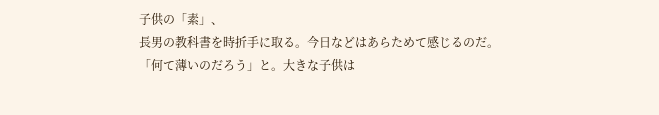子供の「素」、
長男の教科書を時折手に取る。今日などはあらためて感じるのだ。「何て薄いのだろう」と。大きな子供は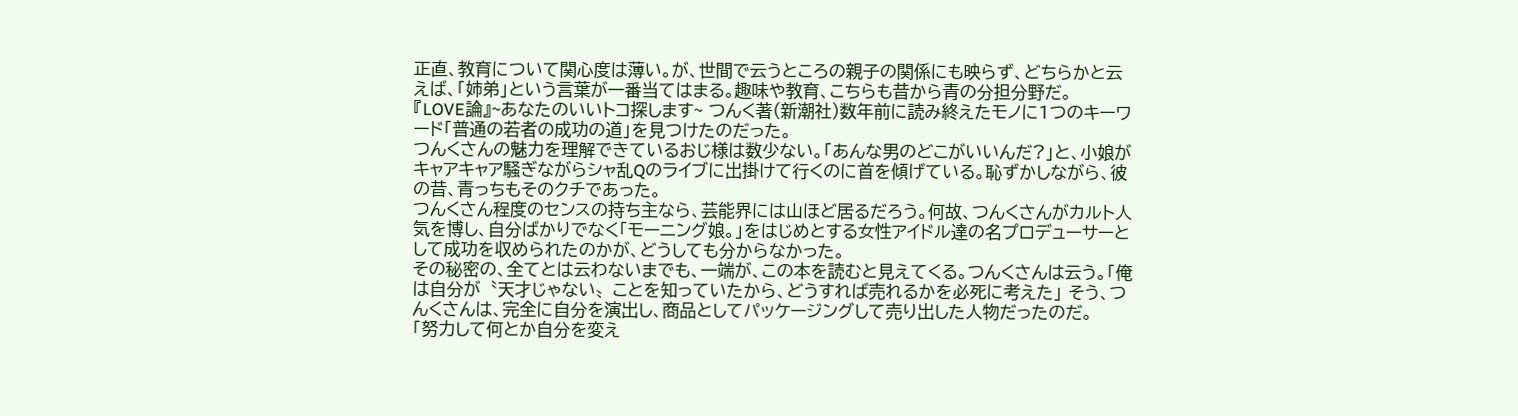正直、教育について関心度は薄い。が、世間で云うところの親子の関係にも映らず、どちらかと云えば、「姉弟」という言葉が一番当てはまる。趣味や教育、こちらも昔から青の分担分野だ。
『LOVE論』~あなたのいいトコ探します~ つんく著(新潮社)数年前に読み終えたモノに1つのキーワード「普通の若者の成功の道」を見つけたのだった。
つんくさんの魅力を理解できているおじ様は数少ない。「あんな男のどこがいいんだ?」と、小娘がキャアキャア騒ぎながらシャ乱Qのライブに出掛けて行くのに首を傾げている。恥ずかしながら、彼の昔、青っちもそのクチであった。
つんくさん程度のセンスの持ち主なら、芸能界には山ほど居るだろう。何故、つんくさんがカルト人気を博し、自分ばかりでなく「モーニング娘。」をはじめとする女性アイドル達の名プロデューサーとして成功を収められたのかが、どうしても分からなかった。
その秘密の、全てとは云わないまでも、一端が、この本を読むと見えてくる。つんくさんは云う。「俺は自分が〝天才じゃない〟ことを知っていたから、どうすれば売れるかを必死に考えた」 そう、つんくさんは、完全に自分を演出し、商品としてパッケージングして売り出した人物だったのだ。
「努力して何とか自分を変え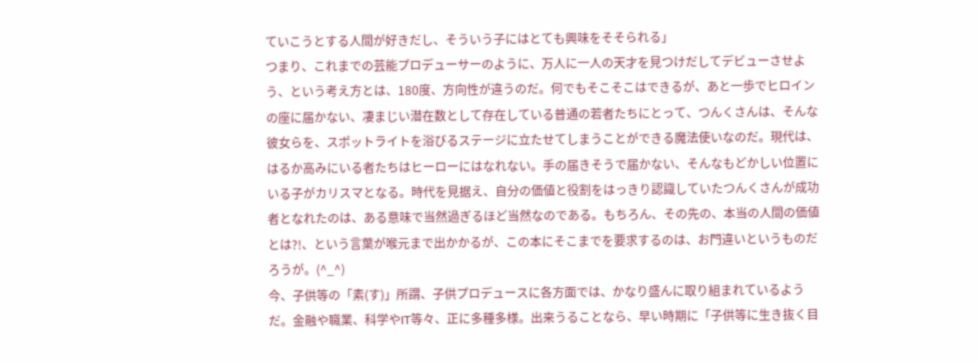ていこうとする人間が好きだし、そういう子にはとても興味をそそられる」
つまり、これまでの芸能プロデューサーのように、万人に一人の天才を見つけだしてデビューさせよう、という考え方とは、180度、方向性が違うのだ。何でもそこそこはできるが、あと一歩でヒロインの座に届かない、凄まじい潜在数として存在している普通の若者たちにとって、つんくさんは、そんな彼女らを、スポットライトを浴びるステージに立たせてしまうことができる魔法使いなのだ。現代は、はるか高みにいる者たちはヒーローにはなれない。手の届きそうで届かない、そんなもどかしい位置にいる子がカリスマとなる。時代を見据え、自分の価値と役割をはっきり認識していたつんくさんが成功者となれたのは、ある意味で当然過ぎるほど当然なのである。もちろん、その先の、本当の人間の価値とは?!、という言葉が喉元まで出かかるが、この本にそこまでを要求するのは、お門違いというものだろうが。(^_^)
今、子供等の「素(す)」所謂、子供プロデュースに各方面では、かなり盛んに取り組まれているようだ。金融や職業、科学やIT等々、正に多種多様。出来うることなら、早い時期に「子供等に生き抜く目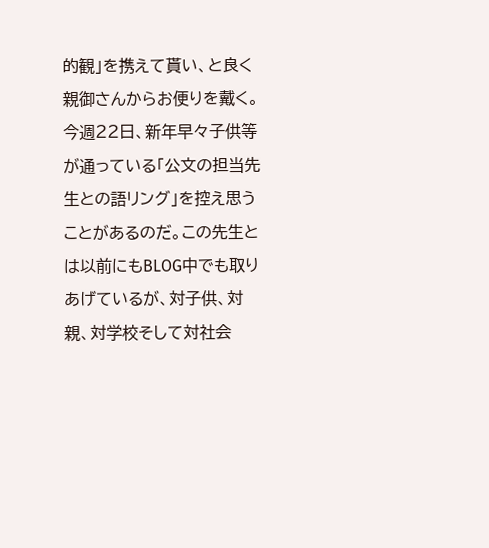的観」を携えて貰い、と良く親御さんからお便りを戴く。今週22日、新年早々子供等が通っている「公文の担当先生との語リング」を控え思うことがあるのだ。この先生とは以前にもBLOG中でも取りあげているが、対子供、対親、対学校そして対社会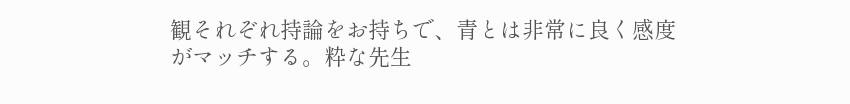観それぞれ持論をお持ちで、青とは非常に良く感度がマッチする。粋な先生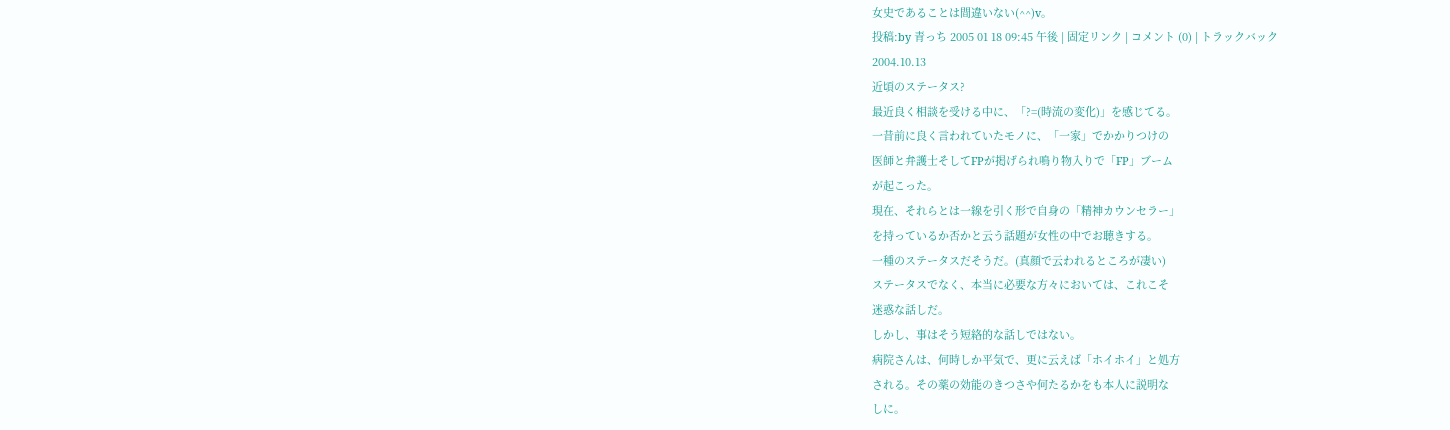女史であることは間違いない(^^)v。
投稿:by 青っち 2005 01 18 09:45 午後 | 固定リンク | コメント (0) | トラックバック
2004.10.13
近頃のステータス?
最近良く相談を受ける中に、「?=(時流の変化)」を感じてる。
一昔前に良く言われていたモノに、「一家」でかかりつけの
医師と弁護士そしてFPが掲げられ鳴り物入りで「FP」ブーム
が起こった。
現在、それらとは一線を引く形で自身の「精神カウンセラー」
を持っているか否かと云う話題が女性の中でお聴きする。
一種のステータスだそうだ。(真顔で云われるところが凄い)
ステータスでなく、本当に必要な方々においては、これこそ
迷惑な話しだ。
しかし、事はそう短絡的な話しではない。
病院さんは、何時しか平気で、更に云えば「ホイホイ」と処方
される。その薬の効能のきつさや何たるかをも本人に説明な
しに。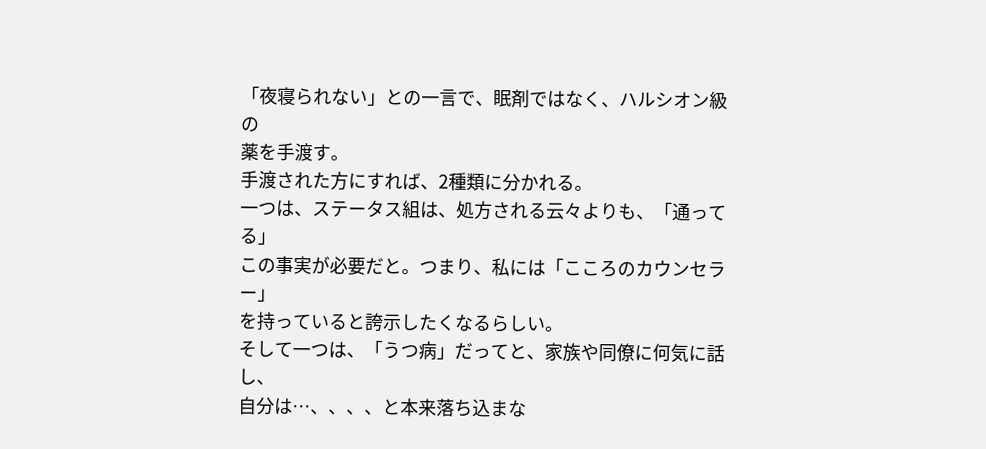「夜寝られない」との一言で、眠剤ではなく、ハルシオン級の
薬を手渡す。
手渡された方にすれば、2種類に分かれる。
一つは、ステータス組は、処方される云々よりも、「通ってる」
この事実が必要だと。つまり、私には「こころのカウンセラー」
を持っていると誇示したくなるらしい。
そして一つは、「うつ病」だってと、家族や同僚に何気に話し、
自分は…、、、、と本来落ち込まな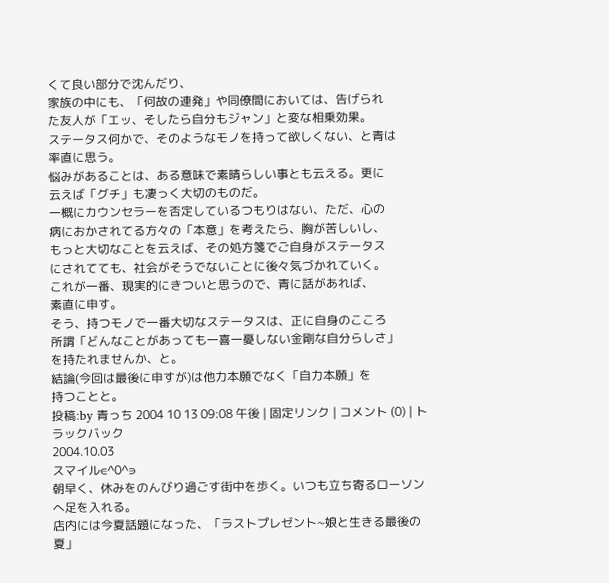くて良い部分で沈んだり、
家族の中にも、「何故の連発」や同僚間においては、告げられ
た友人が「エッ、そしたら自分もジャン」と変な相乗効果。
ステータス何かで、そのようなモノを持って欲しくない、と青は
率直に思う。
悩みがあることは、ある意味で素晴らしい事とも云える。更に
云えば「グチ」も凄っく大切のものだ。
一概にカウンセラーを否定しているつもりはない、ただ、心の
病におかされてる方々の「本意」を考えたら、胸が苦しいし、
もっと大切なことを云えば、その処方箋でご自身がステータス
にされてても、社会がそうでないことに後々気づかれていく。
これが一番、現実的にきついと思うので、青に話があれば、
素直に申す。
そう、持つモノで一番大切なステータスは、正に自身のこころ
所謂「どんなことがあっても一喜一憂しない金剛な自分らしさ」
を持たれませんか、と。
結論(今回は最後に申すが)は他力本願でなく「自力本願」を
持つことと。
投稿:by 青っち 2004 10 13 09:08 午後 | 固定リンク | コメント (0) | トラックバック
2004.10.03
スマイル∈^0^∋
朝早く、休みをのんびり過ごす街中を歩く。いつも立ち寄るローソンへ足を入れる。
店内には今夏話題になった、「ラストプレゼント~娘と生きる最後の夏」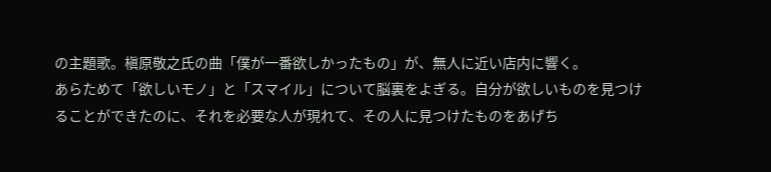の主題歌。槇原敬之氏の曲「僕が一番欲しかったもの」が、無人に近い店内に響く。
あらためて「欲しいモノ」と「スマイル」について脳裏をよぎる。自分が欲しいものを見つけることができたのに、それを必要な人が現れて、その人に見つけたものをあげち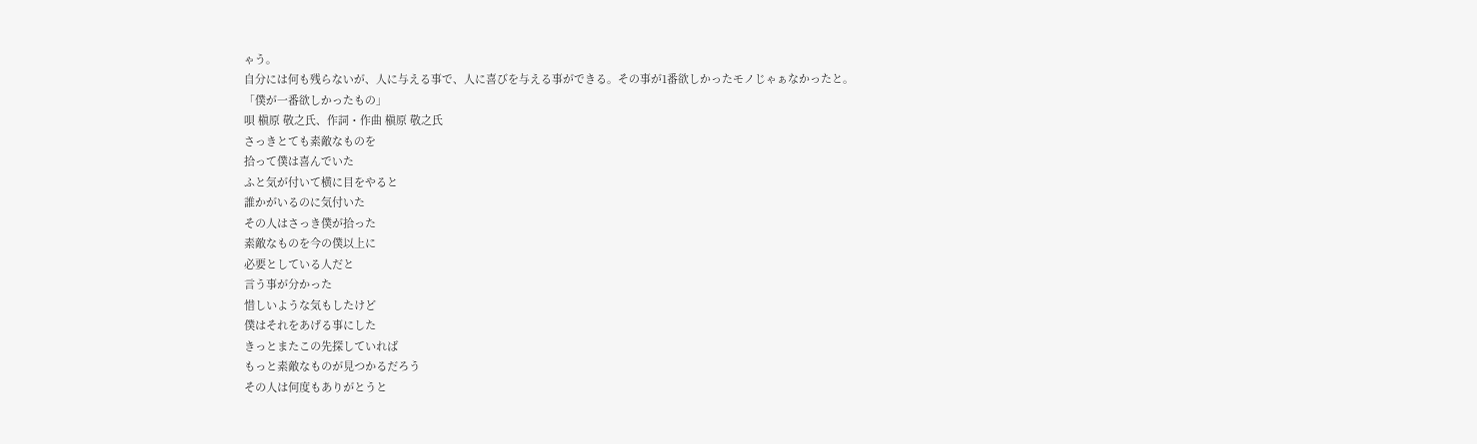ゃう。
自分には何も残らないが、人に与える事で、人に喜びを与える事ができる。その事が1番欲しかったモノじゃぁなかったと。
「僕が一番欲しかったもの」
唄 槇原 敬之氏、作詞・作曲 槇原 敬之氏
さっきとても素敵なものを
拾って僕は喜んでいた
ふと気が付いて横に目をやると
誰かがいるのに気付いた
その人はさっき僕が拾った
素敵なものを今の僕以上に
必要としている人だと
言う事が分かった
惜しいような気もしたけど
僕はそれをあげる事にした
きっとまたこの先探していれば
もっと素敵なものが見つかるだろう
その人は何度もありがとうと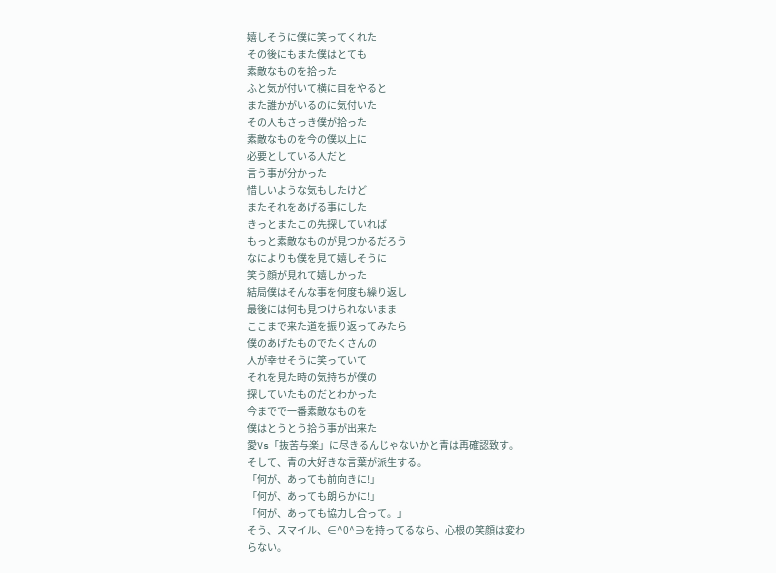嬉しそうに僕に笑ってくれた
その後にもまた僕はとても
素敵なものを拾った
ふと気が付いて横に目をやると
また誰かがいるのに気付いた
その人もさっき僕が拾った
素敵なものを今の僕以上に
必要としている人だと
言う事が分かった
惜しいような気もしたけど
またそれをあげる事にした
きっとまたこの先探していれば
もっと素敵なものが見つかるだろう
なによりも僕を見て嬉しそうに
笑う顔が見れて嬉しかった
結局僕はそんな事を何度も繰り返し
最後には何も見つけられないまま
ここまで来た道を振り返ってみたら
僕のあげたものでたくさんの
人が幸せそうに笑っていて
それを見た時の気持ちが僕の
探していたものだとわかった
今までで一番素敵なものを
僕はとうとう拾う事が出来た
愛Vs「抜苦与楽」に尽きるんじゃないかと青は再確認致す。
そして、青の大好きな言葉が派生する。
「何が、あっても前向きに!」
「何が、あっても朗らかに!」
「何が、あっても協力し合って。」
そう、スマイル、∈^0^∋を持ってるなら、心根の笑顔は変わ
らない。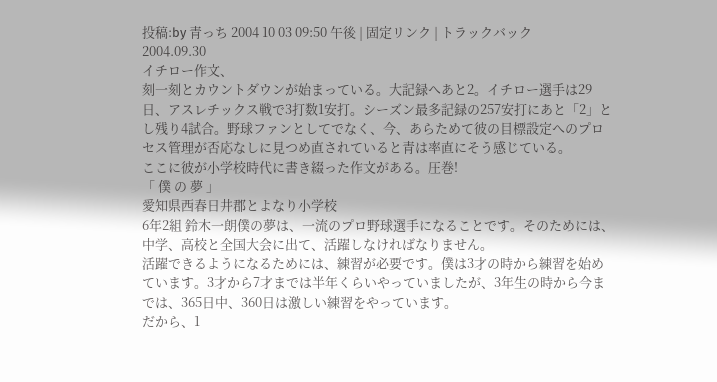投稿:by 青っち 2004 10 03 09:50 午後 | 固定リンク | トラックバック
2004.09.30
イチロー作文、
刻一刻とカウントダウンが始まっている。大記録へあと2。イチロー選手は29日、アスレチックス戦で3打数1安打。シーズン最多記録の257安打にあと「2」とし残り4試合。野球ファンとしてでなく、今、あらためて彼の目標設定へのプロセス管理が否応なしに見つめ直されていると青は率直にそう感じている。
ここに彼が小学校時代に書き綴った作文がある。圧巻!
「 僕 の 夢 」
愛知県西春日井郡とよなり小学校
6年2組 鈴木一朗僕の夢は、一流のプロ野球選手になることです。そのためには、中学、高校と全国大会に出て、活躍しなければなりません。
活躍できるようになるためには、練習が必要です。僕は3才の時から練習を始めています。3才から7才までは半年くらいやっていましたが、3年生の時から今までは、365日中、360日は激しい練習をやっています。
だから、1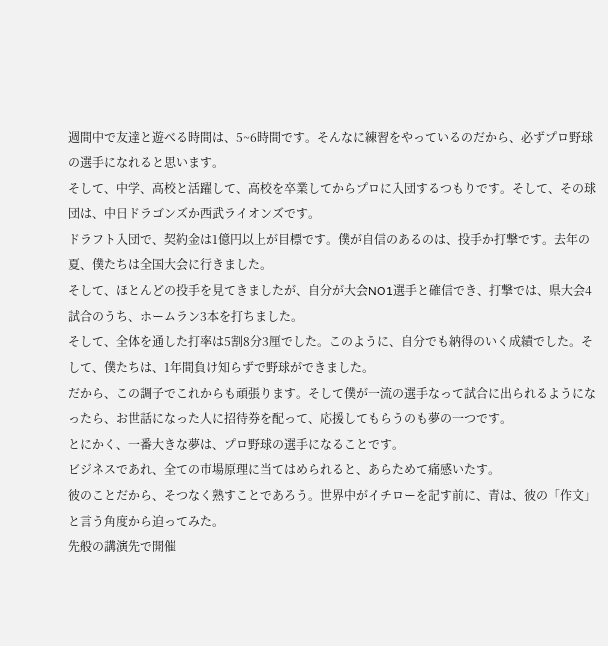週間中で友達と遊べる時間は、5~6時間です。そんなに練習をやっているのだから、必ずプロ野球の選手になれると思います。
そして、中学、高校と活躍して、高校を卒業してからプロに入団するつもりです。そして、その球団は、中日ドラゴンズか西武ライオンズです。
ドラフト入団で、契約金は1億円以上が目標です。僕が自信のあるのは、投手か打撃です。去年の夏、僕たちは全国大会に行きました。
そして、ほとんどの投手を見てきましたが、自分が大会NO1選手と確信でき、打撃では、県大会4試合のうち、ホームラン3本を打ちました。
そして、全体を通した打率は5割8分3厘でした。このように、自分でも納得のいく成績でした。そして、僕たちは、1年間負け知らずで野球ができました。
だから、この調子でこれからも頑張ります。そして僕が一流の選手なって試合に出られるようになったら、お世話になった人に招待券を配って、応援してもらうのも夢の一つです。
とにかく、一番大きな夢は、プロ野球の選手になることです。
ビジネスであれ、全ての市場原理に当てはめられると、あらためて痛感いたす。
彼のことだから、そつなく熟すことであろう。世界中がイチローを記す前に、青は、彼の「作文」と言う角度から迫ってみた。
先般の講演先で開催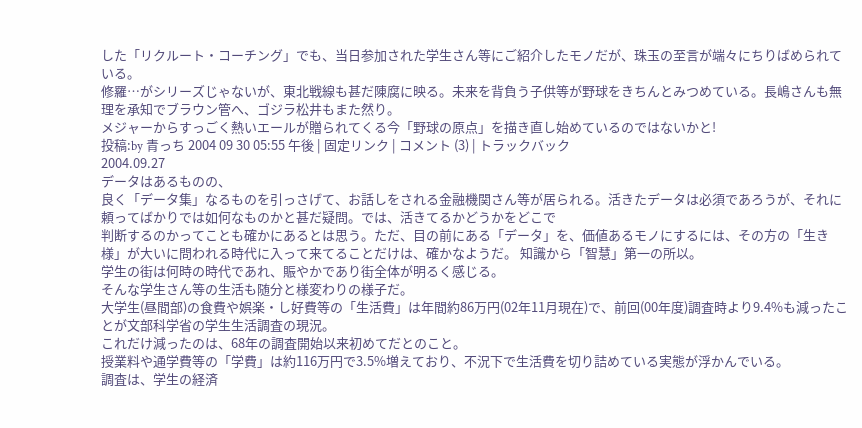した「リクルート・コーチング」でも、当日参加された学生さん等にご紹介したモノだが、珠玉の至言が端々にちりばめられている。
修羅…がシリーズじゃないが、東北戦線も甚だ陳腐に映る。未来を背負う子供等が野球をきちんとみつめている。長嶋さんも無理を承知でブラウン管へ、ゴジラ松井もまた然り。
メジャーからすっごく熱いエールが贈られてくる今「野球の原点」を描き直し始めているのではないかと!
投稿:by 青っち 2004 09 30 05:55 午後 | 固定リンク | コメント (3) | トラックバック
2004.09.27
データはあるものの、
良く「データ集」なるものを引っさげて、お話しをされる金融機関さん等が居られる。活きたデータは必須であろうが、それに頼ってばかりでは如何なものかと甚だ疑問。では、活きてるかどうかをどこで
判断するのかってことも確かにあるとは思う。ただ、目の前にある「データ」を、価値あるモノにするには、その方の「生き様」が大いに問われる時代に入って来てることだけは、確かなようだ。 知識から「智慧」第一の所以。
学生の街は何時の時代であれ、賑やかであり街全体が明るく感じる。
そんな学生さん等の生活も随分と様変わりの様子だ。
大学生(昼間部)の食費や娯楽・し好費等の「生活費」は年間約86万円(02年11月現在)で、前回(00年度)調査時より9.4%も減ったことが文部科学省の学生生活調査の現況。
これだけ減ったのは、68年の調査開始以来初めてだとのこと。
授業料や通学費等の「学費」は約116万円で3.5%増えており、不況下で生活費を切り詰めている実態が浮かんでいる。
調査は、学生の経済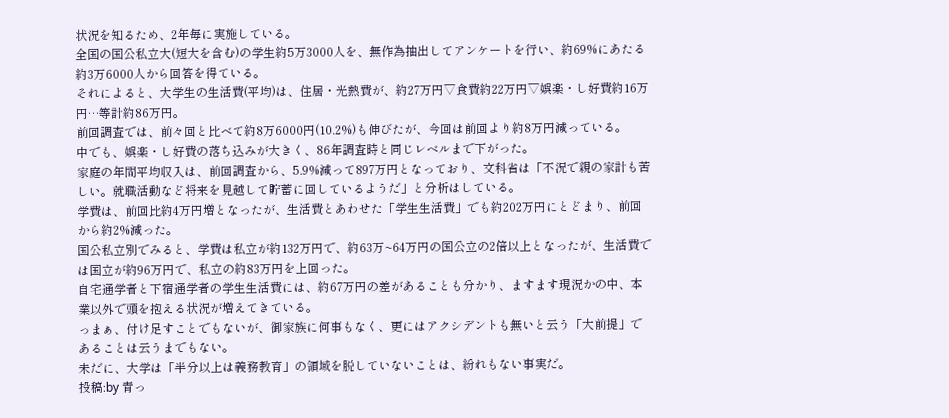状況を知るため、2年毎に実施している。
全国の国公私立大(短大を含む)の学生約5万3000人を、無作為抽出してアンケートを行い、約69%にあたる約3万6000人から回答を得ている。
それによると、大学生の生活費(平均)は、住居・光熱費が、約27万円▽食費約22万円▽娯楽・し好費約16万円…等計約86万円。
前回調査では、前々回と比べて約8万6000円(10.2%)も伸びたが、今回は前回より約8万円減っている。
中でも、娯楽・し好費の落ち込みが大きく、86年調査時と同じレベルまで下がった。
家庭の年間平均収入は、前回調査から、5.9%減って897万円となっており、文科省は「不況で親の家計も苦しい。就職活動など将来を見越して貯蓄に回しているようだ」と分析はしている。
学費は、前回比約4万円増となったが、生活費とあわせた「学生生活費」でも約202万円にとどまり、前回から約2%減った。
国公私立別でみると、学費は私立が約132万円で、約63万~64万円の国公立の2倍以上となったが、生活費では国立が約96万円で、私立の約83万円を上回った。
自宅通学者と下宿通学者の学生生活費には、約67万円の差があることも分かり、ますます現況かの中、本業以外で頭を抱える状況が増えてきている。
っまぁ、付け足すことでもないが、御家族に何事もなく、更にはアクシデントも無いと云う「大前提」であることは云うまでもない。
未だに、大学は「半分以上は義務教育」の領域を脱していないことは、紛れもない事実だ。
投稿:by 青っ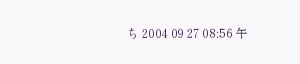ち 2004 09 27 08:56 午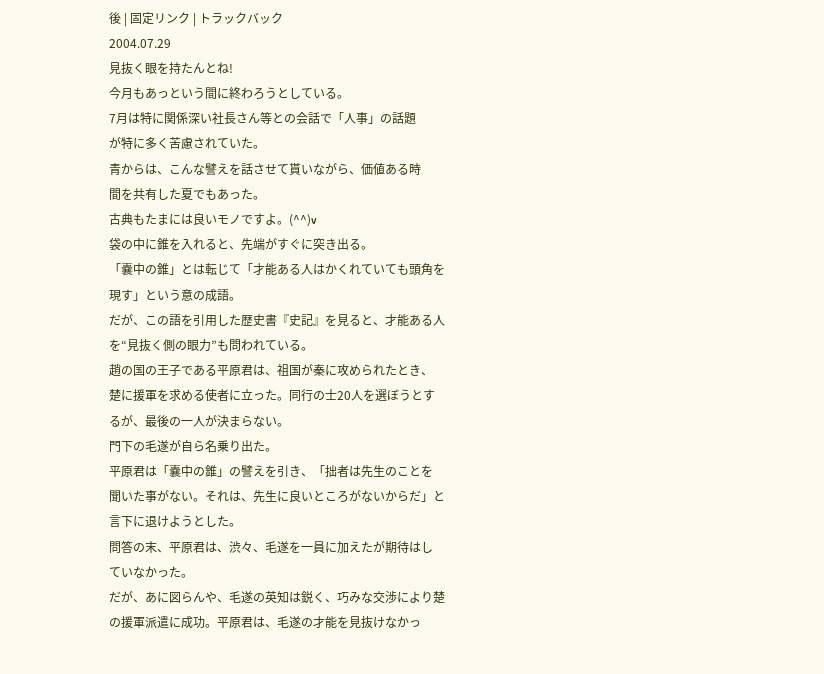後 | 固定リンク | トラックバック
2004.07.29
見抜く眼を持たんとね!
今月もあっという間に終わろうとしている。
7月は特に関係深い社長さん等との会話で「人事」の話題
が特に多く苦慮されていた。
青からは、こんな譬えを話させて貰いながら、価値ある時
間を共有した夏でもあった。
古典もたまには良いモノですよ。(^^)v
袋の中に錐を入れると、先端がすぐに突き出る。
「嚢中の錐」とは転じて「才能ある人はかくれていても頭角を
現す」という意の成語。
だが、この語を引用した歴史書『史記』を見ると、才能ある人
を“見抜く側の眼力”も問われている。
趙の国の王子である平原君は、祖国が秦に攻められたとき、
楚に援軍を求める使者に立った。同行の士20人を選ぼうとす
るが、最後の一人が決まらない。
門下の毛遂が自ら名乗り出た。
平原君は「嚢中の錐」の譬えを引き、「拙者は先生のことを
聞いた事がない。それは、先生に良いところがないからだ」と
言下に退けようとした。
問答の末、平原君は、渋々、毛遂を一員に加えたが期待はし
ていなかった。
だが、あに図らんや、毛遂の英知は鋭く、巧みな交渉により楚
の援軍派遣に成功。平原君は、毛遂の才能を見抜けなかっ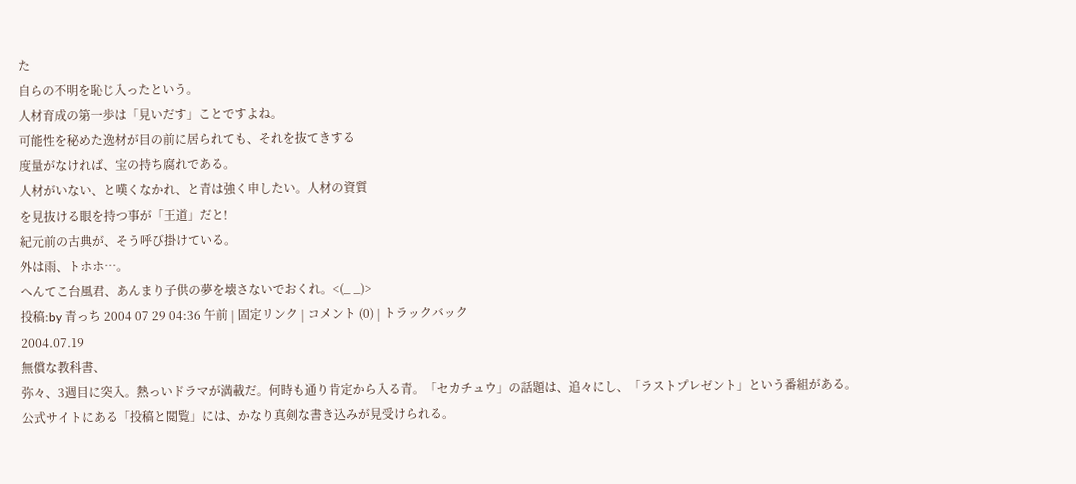た
自らの不明を恥じ入ったという。
人材育成の第一歩は「見いだす」ことですよね。
可能性を秘めた逸材が目の前に居られても、それを抜てきする
度量がなければ、宝の持ち腐れである。
人材がいない、と嘆くなかれ、と青は強く申したい。人材の資質
を見抜ける眼を持つ事が「王道」だと!
紀元前の古典が、そう呼び掛けている。
外は雨、トホホ…。
へんてこ台風君、あんまり子供の夢を壊さないでおくれ。<(_ _)>
投稿:by 青っち 2004 07 29 04:36 午前 | 固定リンク | コメント (0) | トラックバック
2004.07.19
無償な教科書、
弥々、3週目に突入。熱っいドラマが満載だ。何時も通り肯定から入る青。「セカチュウ」の話題は、追々にし、「ラストプレゼント」という番組がある。
公式サイトにある「投稿と閲覧」には、かなり真剣な書き込みが見受けられる。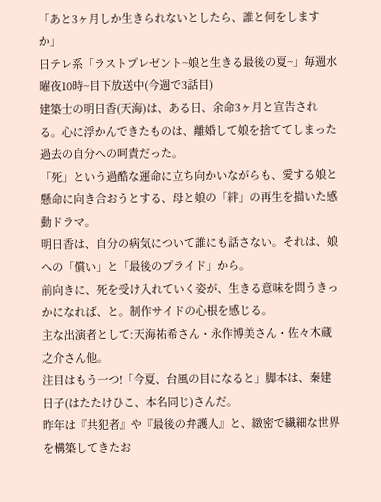「あと3ヶ月しか生きられないとしたら、誰と何をしますか」
日テレ系「ラストプレゼント~娘と生きる最後の夏~」毎週水曜夜10時~目下放送中(今週で3話目)
建築士の明日香(天海)は、ある日、余命3ヶ月と宣告される。心に浮かんできたものは、離婚して娘を捨ててしまった過去の自分への呵責だった。
「死」という過酷な運命に立ち向かいながらも、愛する娘と懸命に向き合おうとする、母と娘の「絆」の再生を描いた感動ドラマ。
明日香は、自分の病気について誰にも話さない。それは、娘への「償い」と「最後のプライド」から。
前向きに、死を受け入れていく姿が、生きる意味を問うきっかになれば、と。制作サイドの心根を感じる。
主な出演者として:天海祐希さん・永作博美さん・佐々木蔵之介さん他。
注目はもう一つ!「今夏、台風の目になると」脚本は、秦建日子(はたたけひこ、本名同じ)さんだ。
昨年は『共犯者』や『最後の弁護人』と、緻密で繊細な世界を構築してきたお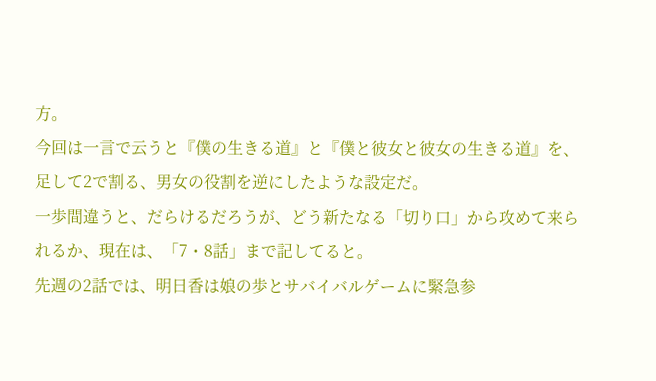方。
今回は一言で云うと『僕の生きる道』と『僕と彼女と彼女の生きる道』を、足して2で割る、男女の役割を逆にしたような設定だ。
一歩間違うと、だらけるだろうが、どう新たなる「切り口」から攻めて来られるか、現在は、「7・8話」まで記してると。
先週の2話では、明日香は娘の歩とサバイバルゲームに緊急参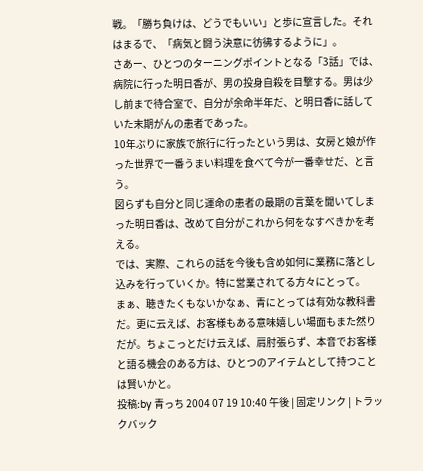戦。「勝ち負けは、どうでもいい」と歩に宣言した。それはまるで、「病気と闘う決意に彷彿するように」。
さあー、ひとつのターニングポイントとなる「3話」では、病院に行った明日香が、男の投身自殺を目撃する。男は少し前まで待合室で、自分が余命半年だ、と明日香に話していた末期がんの患者であった。
10年ぶりに家族で旅行に行ったという男は、女房と娘が作った世界で一番うまい料理を食べて今が一番幸せだ、と言う。
図らずも自分と同じ運命の患者の最期の言葉を聞いてしまった明日香は、改めて自分がこれから何をなすべきかを考える。
では、実際、これらの話を今後も含め如何に業務に落とし込みを行っていくか。特に営業されてる方々にとって。
まぁ、聴きたくもないかなぁ、青にとっては有効な教科書だ。更に云えば、お客様もある意味嬉しい場面もまた然りだが。ちょこっとだけ云えば、肩肘張らず、本音でお客様と語る機会のある方は、ひとつのアイテムとして持つことは賢いかと。
投稿:by 青っち 2004 07 19 10:40 午後 | 固定リンク | トラックバック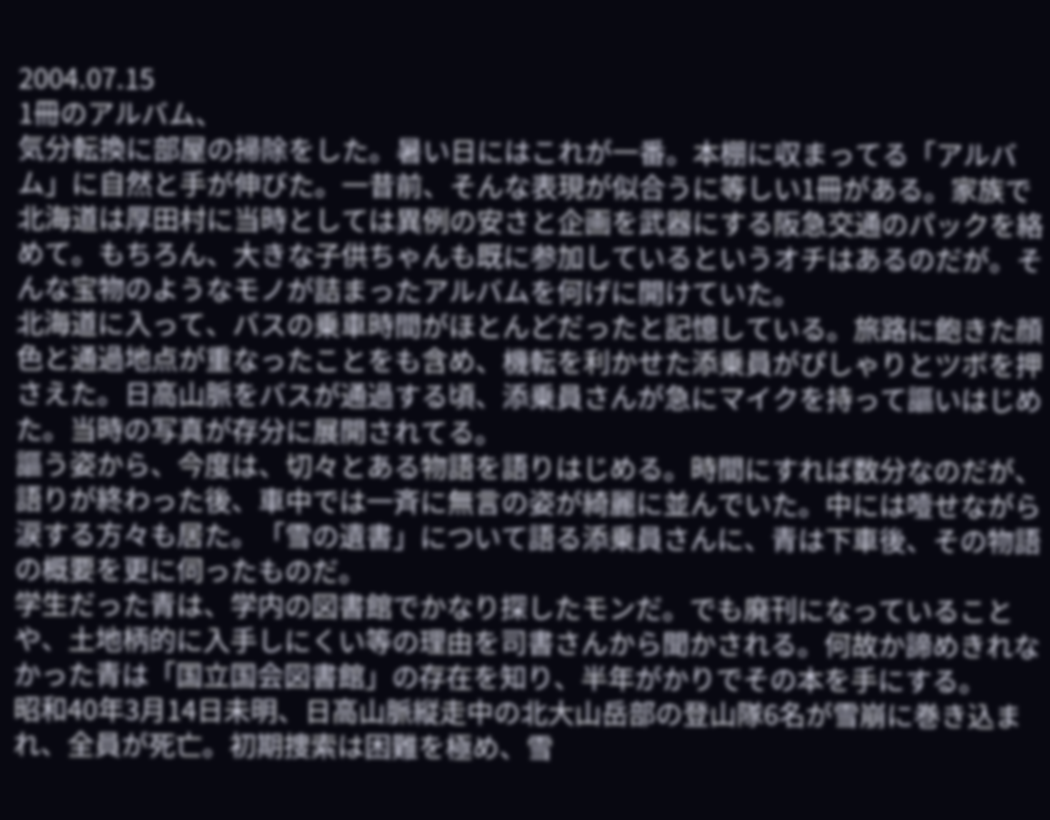2004.07.15
1冊のアルバム、
気分転換に部屋の掃除をした。暑い日にはこれが一番。本棚に収まってる「アルバム」に自然と手が伸びた。一昔前、そんな表現が似合うに等しい1冊がある。家族で北海道は厚田村に当時としては異例の安さと企画を武器にする阪急交通のパックを絡めて。もちろん、大きな子供ちゃんも既に参加しているというオチはあるのだが。そんな宝物のようなモノが詰まったアルバムを何げに開けていた。
北海道に入って、バスの乗車時間がほとんどだったと記憶している。旅路に飽きた顔色と通過地点が重なったことをも含め、機転を利かせた添乗員がぴしゃりとツボを押さえた。日高山脈をバスが通過する頃、添乗員さんが急にマイクを持って謳いはじめた。当時の写真が存分に展開されてる。
謳う姿から、今度は、切々とある物語を語りはじめる。時間にすれば数分なのだが、語りが終わった後、車中では一斉に無言の姿が綺麗に並んでいた。中には噎せながら涙する方々も居た。「雪の遺書」について語る添乗員さんに、青は下車後、その物語の概要を更に伺ったものだ。
学生だった青は、学内の図書館でかなり探したモンだ。でも廃刊になっていることや、土地柄的に入手しにくい等の理由を司書さんから聞かされる。何故か諦めきれなかった青は「国立国会図書館」の存在を知り、半年がかりでその本を手にする。
昭和40年3月14日未明、日高山脈縦走中の北大山岳部の登山隊6名が雪崩に巻き込まれ、全員が死亡。初期捜索は困難を極め、雪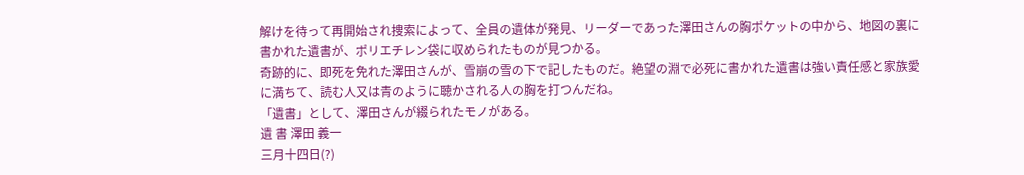解けを待って再開始され捜索によって、全員の遺体が発見、リーダーであった澤田さんの胸ポケットの中から、地図の裏に書かれた遺書が、ポリエチレン袋に収められたものが見つかる。
奇跡的に、即死を免れた澤田さんが、雪崩の雪の下で記したものだ。絶望の淵で必死に書かれた遺書は強い責任感と家族愛に満ちて、読む人又は青のように聴かされる人の胸を打つんだね。
「遺書」として、澤田さんが綴られたモノがある。
遺 書 澤田 義一
三月十四日(?)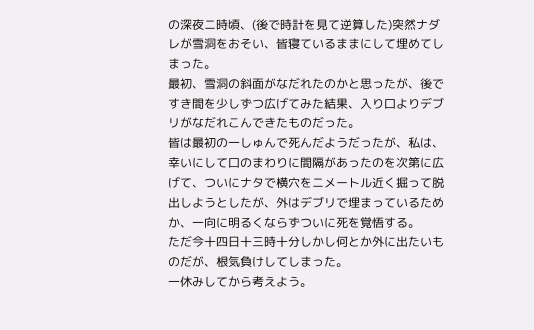の深夜ニ時頃、(後で時計を見て逆算した)突然ナダレが雪洞をおそい、皆寝ているままにして埋めてしまった。
最初、雪洞の斜面がなだれたのかと思ったが、後ですき間を少しずつ広げてみた結果、入り口よりデブリがなだれこんできたものだった。
皆は最初の一しゅんで死んだようだったが、私は、幸いにして口のまわりに間隔があったのを次第に広げて、ついにナタで横穴をニメートル近く掘って脱出しようとしたが、外はデブリで埋まっているためか、一向に明るくならずついに死を覚悟する。
ただ今十四日十三時十分しかし何とか外に出たいものだが、根気負けしてしまった。
一休みしてから考えよう。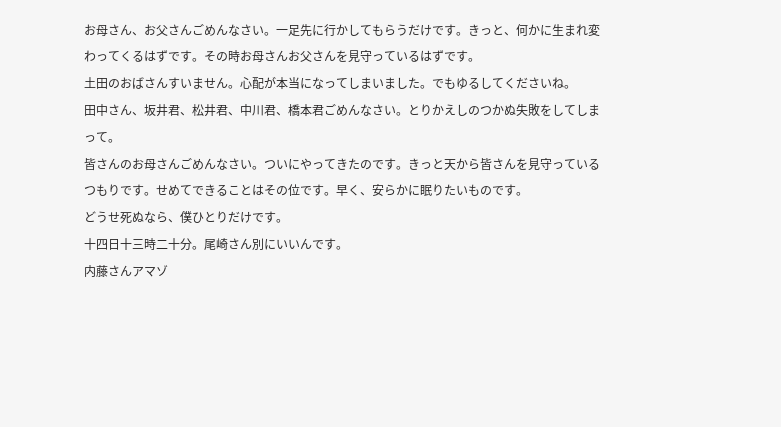お母さん、お父さんごめんなさい。一足先に行かしてもらうだけです。きっと、何かに生まれ変わってくるはずです。その時お母さんお父さんを見守っているはずです。
土田のおばさんすいません。心配が本当になってしまいました。でもゆるしてくださいね。
田中さん、坂井君、松井君、中川君、橋本君ごめんなさい。とりかえしのつかぬ失敗をしてしまって。
皆さんのお母さんごめんなさい。ついにやってきたのです。きっと天から皆さんを見守っているつもりです。せめてできることはその位です。早く、安らかに眠りたいものです。
どうせ死ぬなら、僕ひとりだけです。
十四日十三時二十分。尾崎さん別にいいんです。
内藤さんアマゾ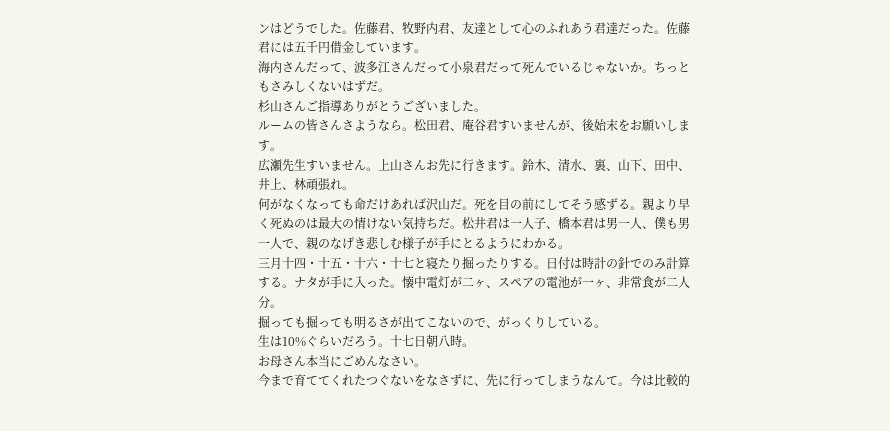ンはどうでした。佐藤君、牧野内君、友達として心のふれあう君達だった。佐藤君には五千円借金しています。
海内さんだって、波多江さんだって小泉君だって死んでいるじゃないか。ちっともさみしくないはずだ。
杉山さんご指導ありがとうございました。
ルームの皆さんさようなら。松田君、庵谷君すいませんが、後始末をお願いします。
広瀬先生すいません。上山さんお先に行きます。鈴木、清水、裏、山下、田中、井上、林頑張れ。
何がなくなっても命だけあれば沢山だ。死を目の前にしてそう感ずる。親より早く死ぬのは最大の情けない気持ちだ。松井君は一人子、橋本君は男一人、僕も男一人で、親のなげき悲しむ様子が手にとるようにわかる。
三月十四・十五・十六・十七と寝たり掘ったりする。日付は時計の針でのみ計算する。ナタが手に入った。懐中電灯が二ヶ、スペアの電池が一ヶ、非常食が二人分。
掘っても掘っても明るさが出てこないので、がっくりしている。
生は10%ぐらいだろう。十七日朝八時。
お母さん本当にごめんなさい。
今まで育ててくれたつぐないをなさずに、先に行ってしまうなんて。今は比較的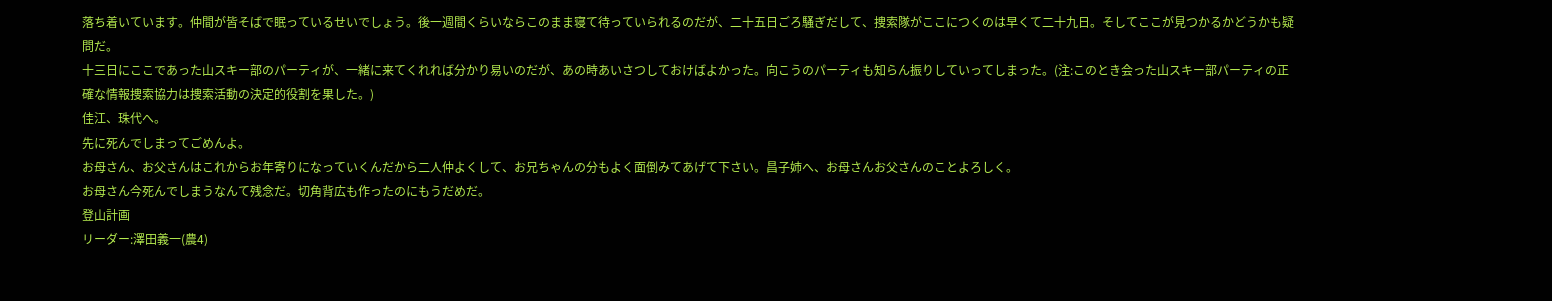落ち着いています。仲間が皆そばで眠っているせいでしょう。後一週間くらいならこのまま寝て待っていられるのだが、二十五日ごろ騒ぎだして、捜索隊がここにつくのは早くて二十九日。そしてここが見つかるかどうかも疑問だ。
十三日にここであった山スキー部のパーティが、一緒に来てくれれば分かり易いのだが、あの時あいさつしておけばよかった。向こうのパーティも知らん振りしていってしまった。(注:このとき会った山スキー部パーティの正確な情報捜索協力は捜索活動の決定的役割を果した。)
佳江、珠代へ。
先に死んでしまってごめんよ。
お母さん、お父さんはこれからお年寄りになっていくんだから二人仲よくして、お兄ちゃんの分もよく面倒みてあげて下さい。昌子姉へ、お母さんお父さんのことよろしく。
お母さん今死んでしまうなんて残念だ。切角背広も作ったのにもうだめだ。
登山計画
リーダー:澤田義一(農4)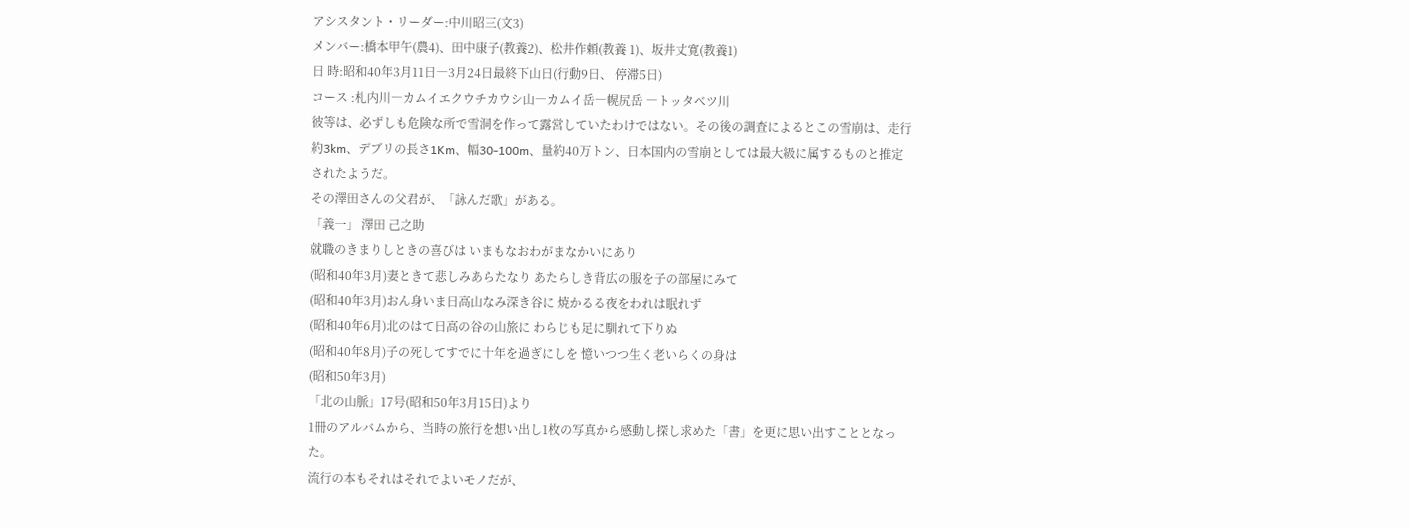アシスタント・リーダー:中川昭三(文3)
メンバー:橋本甲午(農4)、田中康子(教養2)、松井作頼(教養 1)、坂井丈寛(教養1)
日 時:昭和40年3月11日―3月24日最終下山日(行動9日、 停滞5日)
コース :札内川―カムイエクウチカウシ山―カムイ岳―幌尻岳 ―トッタベツ川
彼等は、必ずしも危険な所で雪洞を作って露営していたわけではない。その後の調査によるとこの雪崩は、走行約3km、デブリの長さ1Km、幅30-100m、量約40万トン、日本国内の雪崩としては最大級に属するものと推定されたようだ。
その澤田さんの父君が、「詠んだ歌」がある。
「義一」 澤田 己之助
就職のきまりしときの喜びは いまもなおわがまなかいにあり
(昭和40年3月)妻ときて悲しみあらたなり あたらしき背広の服を子の部屋にみて
(昭和40年3月)おん身いま日高山なみ深き谷に 焼かるる夜をわれは眠れず
(昭和40年6月)北のはて日高の谷の山旅に わらじも足に馴れて下りぬ
(昭和40年8月)子の死してすでに十年を過ぎにしを 憶いつつ生く老いらくの身は
(昭和50年3月)
「北の山脈」17号(昭和50年3月15日)より
1冊のアルバムから、当時の旅行を想い出し1枚の写真から感動し探し求めた「書」を更に思い出すこととなった。
流行の本もそれはそれでよいモノだが、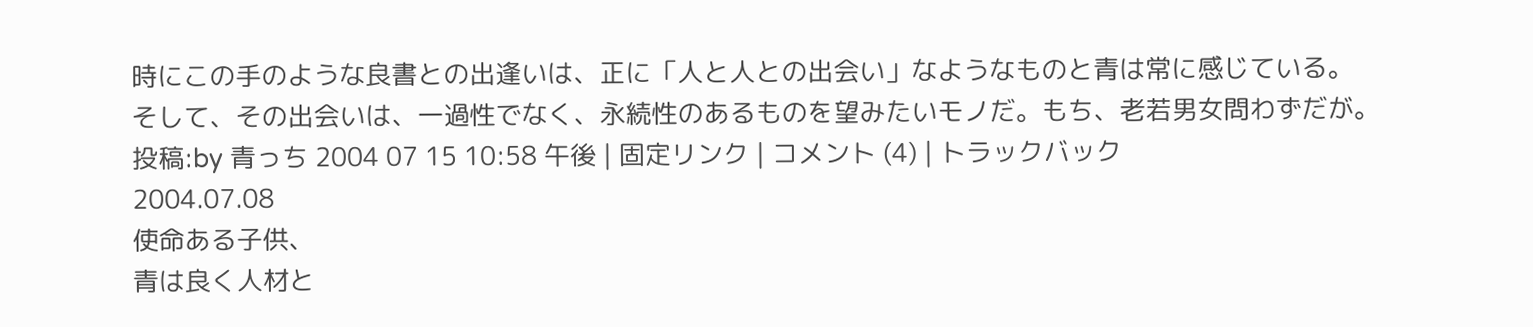時にこの手のような良書との出逢いは、正に「人と人との出会い」なようなものと青は常に感じている。
そして、その出会いは、一過性でなく、永続性のあるものを望みたいモノだ。もち、老若男女問わずだが。
投稿:by 青っち 2004 07 15 10:58 午後 | 固定リンク | コメント (4) | トラックバック
2004.07.08
使命ある子供、
青は良く人材と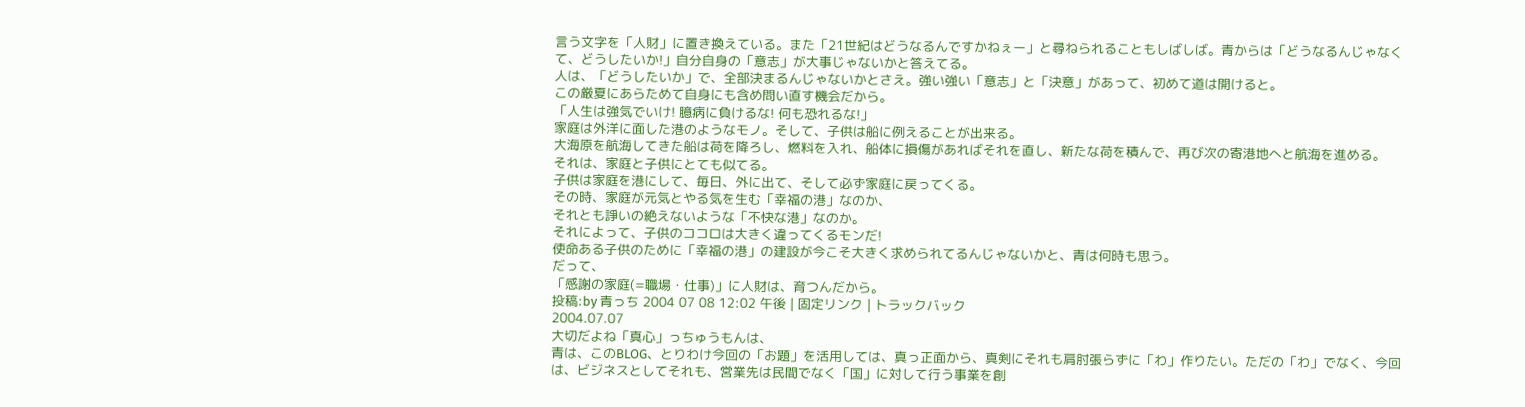言う文字を「人財」に置き換えている。また「21世紀はどうなるんですかねぇー」と尋ねられることもしばしば。青からは「どうなるんじゃなくて、どうしたいか!」自分自身の「意志」が大事じゃないかと答えてる。
人は、「どうしたいか」で、全部決まるんじゃないかとさえ。強い強い「意志」と「決意」があって、初めて道は開けると。
この厳夏にあらためて自身にも含め問い直す機会だから。
「人生は強気でいけ! 臆病に負けるな! 何も恐れるな!」
家庭は外洋に面した港のようなモノ。そして、子供は船に例えることが出来る。
大海原を航海してきた船は荷を降ろし、燃料を入れ、船体に損傷があればそれを直し、新たな荷を積んで、再び次の寄港地へと航海を進める。
それは、家庭と子供にとても似てる。
子供は家庭を港にして、毎日、外に出て、そして必ず家庭に戻ってくる。
その時、家庭が元気とやる気を生む「幸福の港」なのか、
それとも諍いの絶えないような「不快な港」なのか。
それによって、子供のココロは大きく違ってくるモンだ!
使命ある子供のために「幸福の港」の建設が今こそ大きく求められてるんじゃないかと、青は何時も思う。
だって、
「感謝の家庭(=職場・仕事)」に人財は、育つんだから。
投稿:by 青っち 2004 07 08 12:02 午後 | 固定リンク | トラックバック
2004.07.07
大切だよね「真心」っちゅうもんは、
青は、このBLOG、とりわけ今回の「お題」を活用しては、真っ正面から、真剣にそれも肩肘張らずに「わ」作りたい。ただの「わ」でなく、今回は、ビジネスとしてそれも、営業先は民間でなく「国」に対して行う事業を創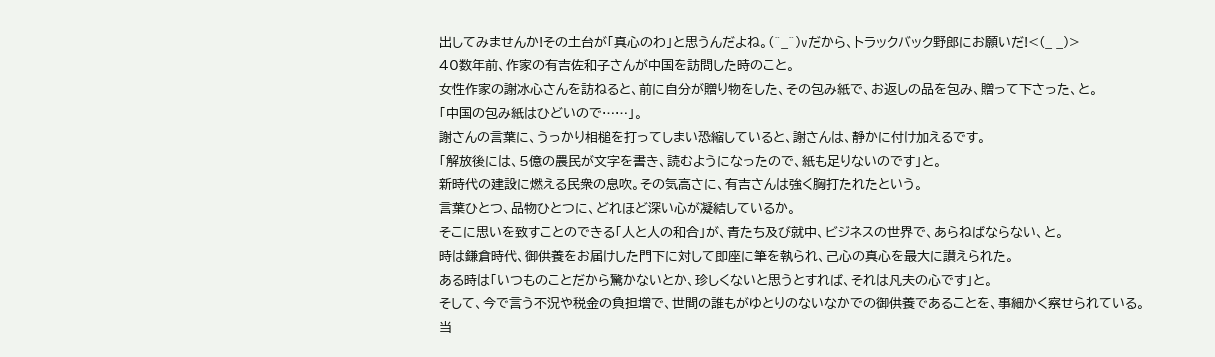出してみませんか!その土台が「真心のわ」と思うんだよね。(^_^)vだから、トラックバック野郎にお願いだ!<(_ _)>
40数年前、作家の有吉佐和子さんが中国を訪問した時のこと。
女性作家の謝冰心さんを訪ねると、前に自分が贈り物をした、その包み紙で、お返しの品を包み、贈って下さった、と。
「中国の包み紙はひどいので……」。
謝さんの言葉に、うっかり相槌を打ってしまい恐縮していると、謝さんは、静かに付け加えるです。
「解放後には、5億の農民が文字を書き、読むようになったので、紙も足りないのです」と。
新時代の建設に燃える民衆の息吹。その気高さに、有吉さんは強く胸打たれたという。
言葉ひとつ、品物ひとつに、どれほど深い心が凝結しているか。
そこに思いを致すことのできる「人と人の和合」が、青たち及び就中、ビジネスの世界で、あらねばならない、と。
時は鎌倉時代、御供養をお届けした門下に対して即座に筆を執られ、己心の真心を最大に讃えられた。
ある時は「いつものことだから驚かないとか、珍しくないと思うとすれば、それは凡夫の心です」と。
そして、今で言う不況や税金の負担増で、世間の誰もがゆとりのないなかでの御供養であることを、事細かく察せられている。
当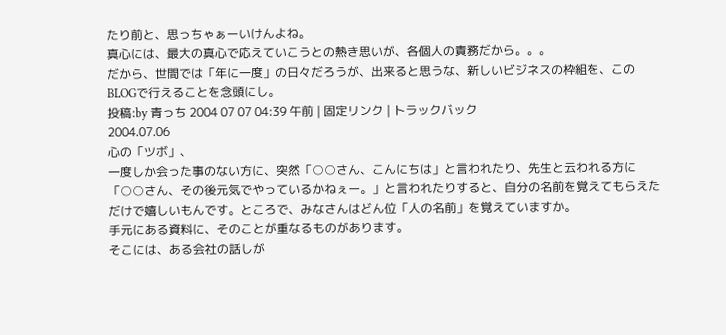たり前と、思っちゃぁーいけんよね。
真心には、最大の真心で応えていこうとの熱き思いが、各個人の責務だから。。。
だから、世間では「年に一度」の日々だろうが、出来ると思うな、新しいビジネスの枠組を、このBLOGで行えることを念頭にし。
投稿:by 青っち 2004 07 07 04:39 午前 | 固定リンク | トラックバック
2004.07.06
心の「ツボ」、
一度しか会った事のない方に、突然「○○さん、こんにちは」と言われたり、先生と云われる方に「○○さん、その後元気でやっているかねぇー。」と言われたりすると、自分の名前を覚えてもらえただけで嬉しいもんです。ところで、みなさんはどん位「人の名前」を覚えていますか。
手元にある資料に、そのことが重なるものがあります。
そこには、ある会社の話しが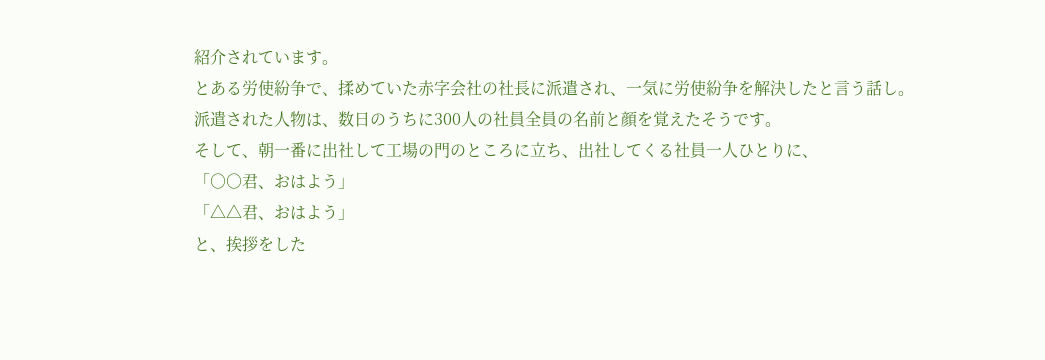紹介されています。
とある労使紛争で、揉めていた赤字会社の社長に派遣され、一気に労使紛争を解決したと言う話し。
派遣された人物は、数日のうちに300人の社員全員の名前と顔を覚えたそうです。
そして、朝一番に出社して工場の門のところに立ち、出社してくる社員一人ひとりに、
「○○君、おはよう」
「△△君、おはよう」
と、挨拶をした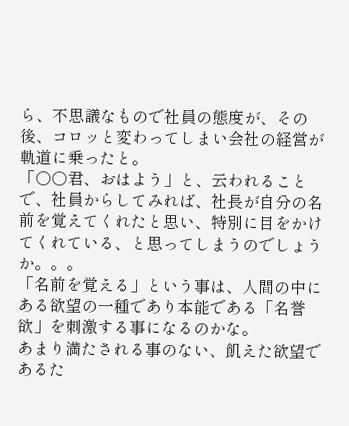ら、不思議なもので社員の態度が、その後、コロッと変わってしまい会社の経営が軌道に乗ったと。
「○○君、おはよう」と、云われることで、社員からしてみれば、社長が自分の名前を覚えてくれたと思い、特別に目をかけてくれている、と思ってしまうのでしょうか。。。
「名前を覚える」という事は、人間の中にある欲望の一種であり本能である「名誉欲」を刺激する事になるのかな。
あまり満たされる事のない、飢えた欲望であるた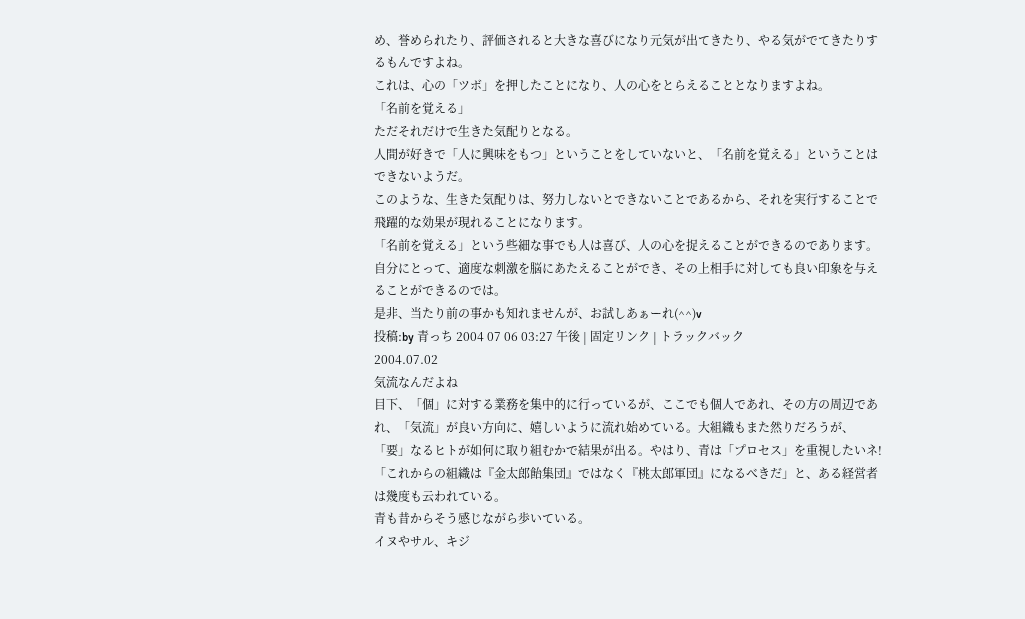め、誉められたり、評価されると大きな喜びになり元気が出てきたり、やる気がでてきたりするもんですよね。
これは、心の「ツボ」を押したことになり、人の心をとらえることとなりますよね。
「名前を覚える」
ただそれだけで生きた気配りとなる。
人間が好きで「人に興味をもつ」ということをしていないと、「名前を覚える」ということはできないようだ。
このような、生きた気配りは、努力しないとできないことであるから、それを実行することで飛躍的な効果が現れることになります。
「名前を覚える」という些細な事でも人は喜び、人の心を捉えることができるのであります。
自分にとって、適度な刺激を脳にあたえることができ、その上相手に対しても良い印象を与えることができるのでは。
是非、当たり前の事かも知れませんが、お試しあぁーれ(^^)v
投稿:by 青っち 2004 07 06 03:27 午後 | 固定リンク | トラックバック
2004.07.02
気流なんだよね
目下、「個」に対する業務を集中的に行っているが、ここでも個人であれ、その方の周辺であれ、「気流」が良い方向に、嬉しいように流れ始めている。大組織もまた然りだろうが、「要」なるヒトが如何に取り組むかで結果が出る。やはり、青は「プロセス」を重視したいネ!
「これからの組織は『金太郎飴集団』ではなく『桃太郎軍団』になるべきだ」と、ある経営者は幾度も云われている。
青も昔からそう感じながら歩いている。
イヌやサル、キジ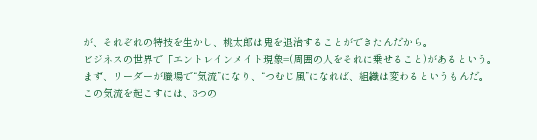が、それぞれの特技を生かし、桃太郎は鬼を退治することができたんだから。
ビジネスの世界で「エントレインメイト現象=(周囲の人をそれに乗せること)があるという。
まず、リーダーが職場で“気流”になり、“つむじ風”になれば、組織は変わるというもんだ。
この気流を起こすには、3つの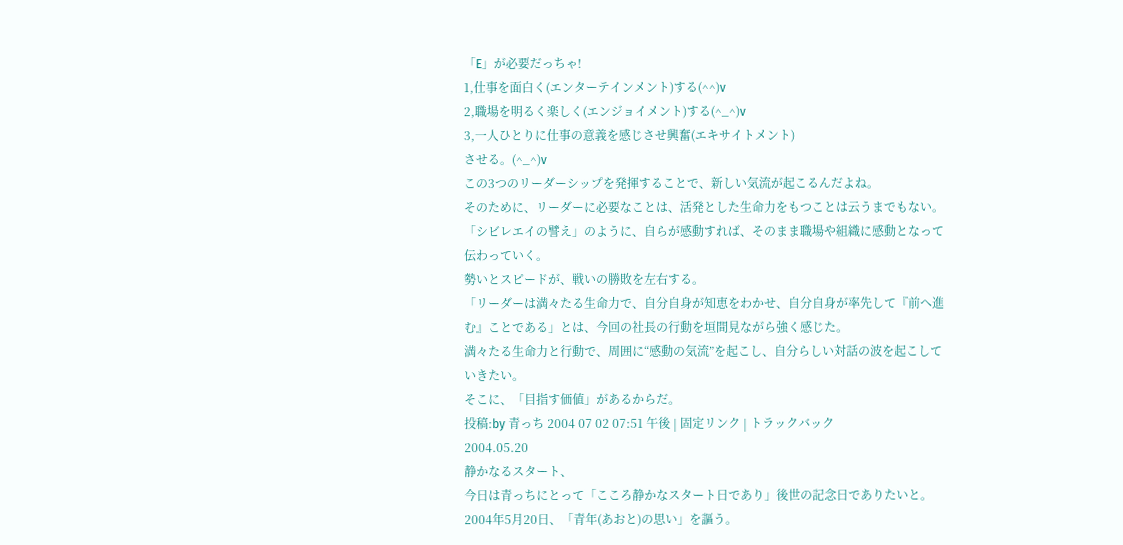「E」が必要だっちゃ!
1,仕事を面白く(エンターテインメント)する(^^)v
2,職場を明るく楽しく(エンジョイメント)する(^_^)v
3,一人ひとりに仕事の意義を感じさせ興奮(エキサイトメント)
させる。(^_^)v
この3つのリーダーシップを発揮することで、新しい気流が起こるんだよね。
そのために、リーダーに必要なことは、活発とした生命力をもつことは云うまでもない。
「シビレエイの譬え」のように、自らが感動すれば、そのまま職場や組織に感動となって伝わっていく。
勢いとスピードが、戦いの勝敗を左右する。
「リーダーは満々たる生命力で、自分自身が知恵をわかせ、自分自身が率先して『前へ進む』ことである」とは、今回の社長の行動を垣間見ながら強く感じた。
満々たる生命力と行動で、周囲に“感動の気流”を起こし、自分らしい対話の波を起こしていきたい。
そこに、「目指す価値」があるからだ。
投稿:by 青っち 2004 07 02 07:51 午後 | 固定リンク | トラックバック
2004.05.20
静かなるスタート、
今日は青っちにとって「こころ静かなスタート日であり」後世の記念日でありたいと。2004年5月20日、「青年(あおと)の思い」を謳う。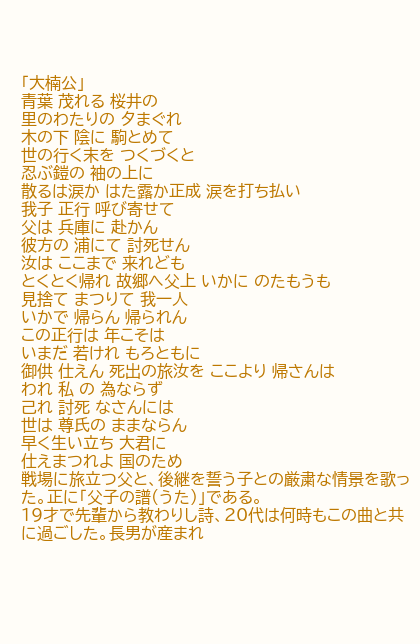「大楠公」
青葉 茂れる 桜井の
里のわたりの 夕まぐれ
木の下 陰に 駒とめて
世の行く末を つくづくと
忍ぶ鎧の 袖の上に
散るは涙か はた露か正成 涙を打ち払い
我子 正行 呼び寄せて
父は 兵庫に 赴かん
彼方の 浦にて 討死せん
汝は ここまで 来れども
とくとく帰れ 故郷へ父上 いかに のたもうも
見捨て まつりて 我一人
いかで 帰らん 帰られん
この正行は 年こそは
いまだ 若けれ もろともに
御供 仕えん 死出の旅汝を ここより 帰さんは
われ 私 の 為ならず
己れ 討死 なさんには
世は 尊氏の ままならん
早く生い立ち 大君に
仕えまつれよ 国のため
戦場に旅立つ父と、後継を誓う子との厳粛な情景を歌った。正に「父子の譜(うた)」である。
19才で先輩から教わりし詩、20代は何時もこの曲と共に過ごした。長男が産まれ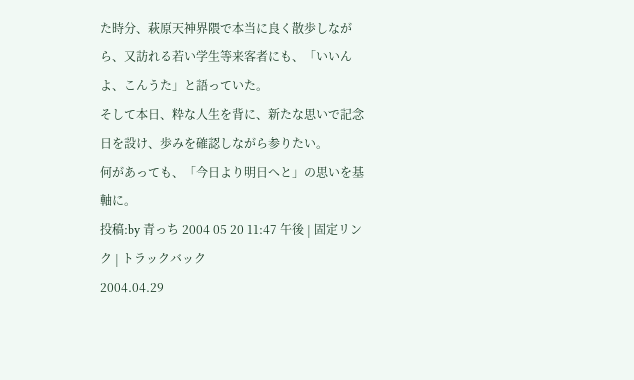た時分、萩原天神界隈で本当に良く散歩しながら、又訪れる若い学生等来客者にも、「いいんよ、こんうた」と語っていた。
そして本日、粋な人生を背に、新たな思いで記念日を設け、歩みを確認しながら参りたい。
何があっても、「今日より明日へと」の思いを基軸に。
投稿:by 青っち 2004 05 20 11:47 午後 | 固定リンク | トラックバック
2004.04.29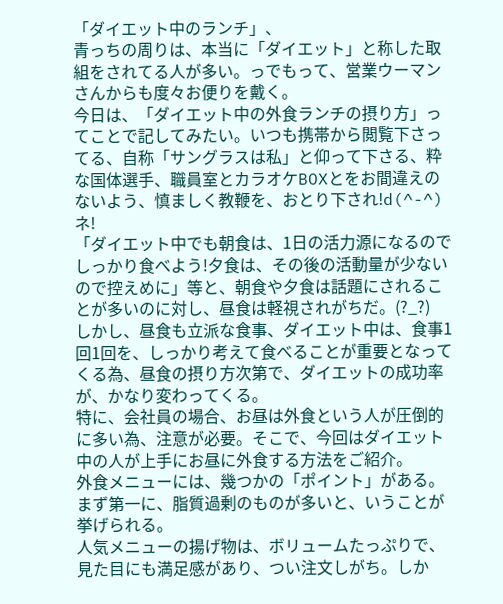「ダイエット中のランチ」、
青っちの周りは、本当に「ダイエット」と称した取組をされてる人が多い。っでもって、営業ウーマンさんからも度々お便りを戴く。
今日は、「ダイエット中の外食ランチの摂り方」ってことで記してみたい。いつも携帯から閲覧下さってる、自称「サングラスは私」と仰って下さる、粋な国体選手、職員室とカラオケBOXとをお間違えのないよう、慎ましく教鞭を、おとり下され!d(^-^)ネ!
「ダイエット中でも朝食は、1日の活力源になるのでしっかり食べよう!夕食は、その後の活動量が少ないので控えめに」等と、朝食や夕食は話題にされることが多いのに対し、昼食は軽視されがちだ。(?_?)
しかし、昼食も立派な食事、ダイエット中は、食事1回1回を、しっかり考えて食べることが重要となってくる為、昼食の摂り方次第で、ダイエットの成功率が、かなり変わってくる。
特に、会社員の場合、お昼は外食という人が圧倒的に多い為、注意が必要。そこで、今回はダイエット中の人が上手にお昼に外食する方法をご紹介。
外食メニューには、幾つかの「ポイント」がある。
まず第一に、脂質過剰のものが多いと、いうことが挙げられる。
人気メニューの揚げ物は、ボリュームたっぷりで、見た目にも満足感があり、つい注文しがち。しか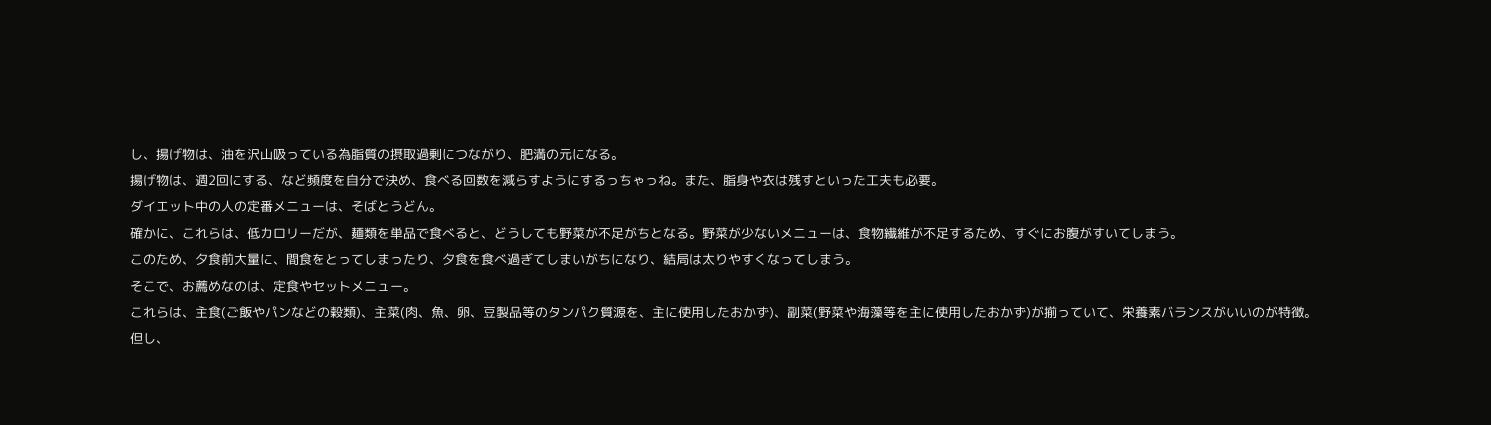し、揚げ物は、油を沢山吸っている為脂質の摂取過剰につながり、肥満の元になる。
揚げ物は、週2回にする、など頻度を自分で決め、食べる回数を減らすようにするっちゃっね。また、脂身や衣は残すといった工夫も必要。
ダイエット中の人の定番メニューは、そばとうどん。
確かに、これらは、低カロリーだが、麺類を単品で食べると、どうしても野菜が不足がちとなる。野菜が少ないメニューは、食物繊維が不足するため、すぐにお腹がすいてしまう。
このため、夕食前大量に、間食をとってしまったり、夕食を食べ過ぎてしまいがちになり、結局は太りやすくなってしまう。
そこで、お薦めなのは、定食やセットメニュー。
これらは、主食(ご飯やパンなどの穀類)、主菜(肉、魚、卵、豆製品等のタンパク質源を、主に使用したおかず)、副菜(野菜や海藻等を主に使用したおかず)が揃っていて、栄養素バランスがいいのが特徴。
但し、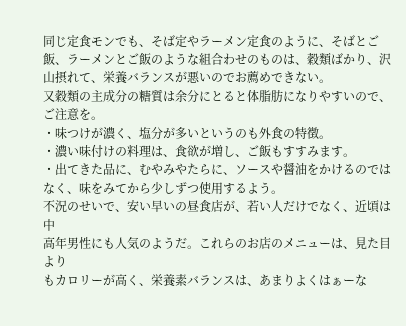同じ定食モンでも、そば定やラーメン定食のように、そばとご飯、ラーメンとご飯のような組合わせのものは、穀類ばかり、沢山摂れて、栄養バランスが悪いのでお薦めできない。
又穀類の主成分の糖質は余分にとると体脂肪になりやすいので、ご注意を。
・味つけが濃く、塩分が多いというのも外食の特徴。
・濃い味付けの料理は、食欲が増し、ご飯もすすみます。
・出てきた品に、むやみやたらに、ソースや醤油をかけるのではなく、味をみてから少しずつ使用するよう。
不況のせいで、安い早いの昼食店が、若い人だけでなく、近頃は中
高年男性にも人気のようだ。これらのお店のメニューは、見た目より
もカロリーが高く、栄養素バランスは、あまりよくはぁーな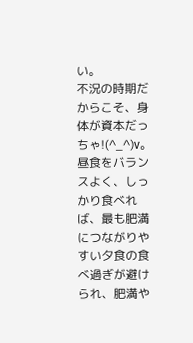い。
不況の時期だからこそ、身体が資本だっちゃ!(^_^)v。昼食をバランスよく、しっかり食べれば、最も肥満につながりやすい夕食の食べ過ぎが避けられ、肥満や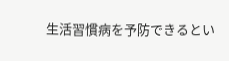生活習慣病を予防できるとい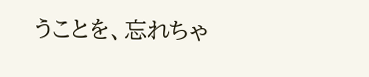うことを、忘れちゃ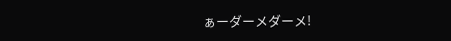ぁーダーメダーメ!